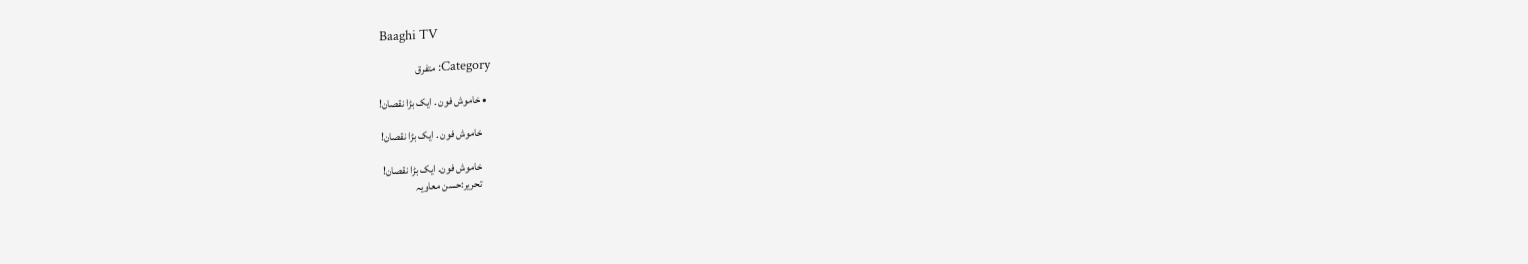Baaghi TV

Category: متفرق

  • خاموش فون . ایک بڑا نقصان!

    خاموش فون . ایک بڑا نقصان!

    خاموش فون. ایک بڑا نقصان!
    تحریر:حسن معاویہ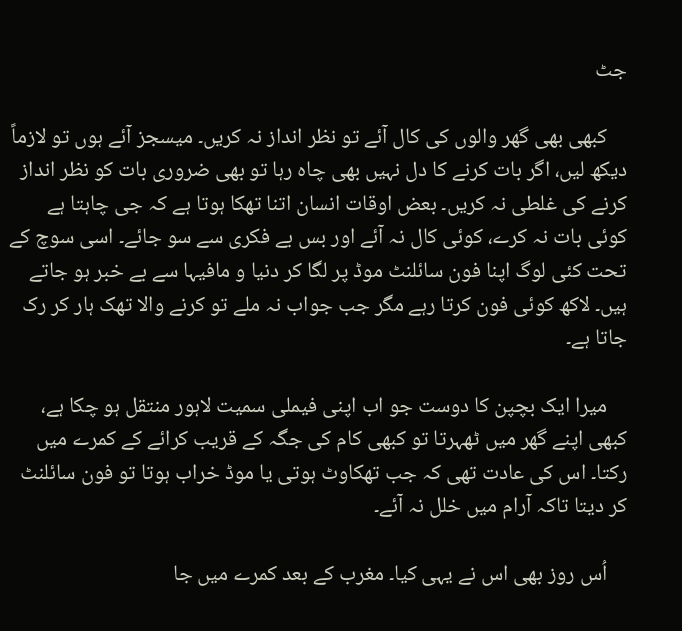جٹ

    کبھی بھی گھر والوں کی کال آئے تو نظر انداز نہ کریں۔ میسجز آئے ہوں تو لازماً دیکھ لیں، اگر بات کرنے کا دل نہیں بھی چاہ رہا تو بھی ضروری بات کو نظر انداز کرنے کی غلطی نہ کریں۔ بعض اوقات انسان اتنا تھکا ہوتا ہے کہ جی چاہتا ہے کوئی بات نہ کرے، کوئی کال نہ آئے اور بس بے فکری سے سو جائے۔ اسی سوچ کے تحت کئی لوگ اپنا فون سائلنٹ موڈ پر لگا کر دنیا و مافیہا سے بے خبر ہو جاتے ہیں۔ لاکھ کوئی فون کرتا رہے مگر جب جواب نہ ملے تو کرنے والا تھک ہار کر رک جاتا ہے۔

    میرا ایک بچپن کا دوست جو اب اپنی فیملی سمیت لاہور منتقل ہو چکا ہے، کبھی اپنے گھر میں ٹھہرتا تو کبھی کام کی جگہ کے قریب کرائے کے کمرے میں رکتا۔ اس کی عادت تھی کہ جب تھکاوٹ ہوتی یا موڈ خراب ہوتا تو فون سائلنٹ کر دیتا تاکہ آرام میں خلل نہ آئے۔

    اُس روز بھی اس نے یہی کیا۔ مغرب کے بعد کمرے میں جا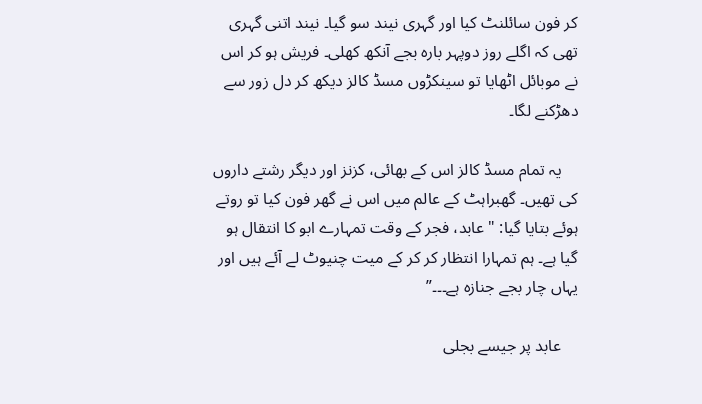کر فون سائلنٹ کیا اور گہری نیند سو گیا۔ نیند اتنی گہری تھی کہ اگلے روز دوپہر بارہ بجے آنکھ کھلی۔ فریش ہو کر اس نے موبائل اٹھایا تو سینکڑوں مسڈ کالز دیکھ کر دل زور سے دھڑکنے لگا۔

    یہ تمام مسڈ کالز اس کے بھائی، کزنز اور دیگر رشتے داروں کی تھیں۔ گھبراہٹ کے عالم میں اس نے گھر فون کیا تو روتے ہوئے بتایا گیا: "عابد، فجر کے وقت تمہارے ابو کا انتقال ہو گیا ہے۔ ہم تمہارا انتظار کر کر کے میت چنیوٹ لے آئے ہیں اور یہاں چار بجے جنازہ ہے۔۔۔”

    عابد پر جیسے بجلی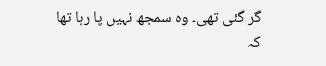گر گئی تھی۔ وہ سمجھ نہیں پا رہا تھا کہ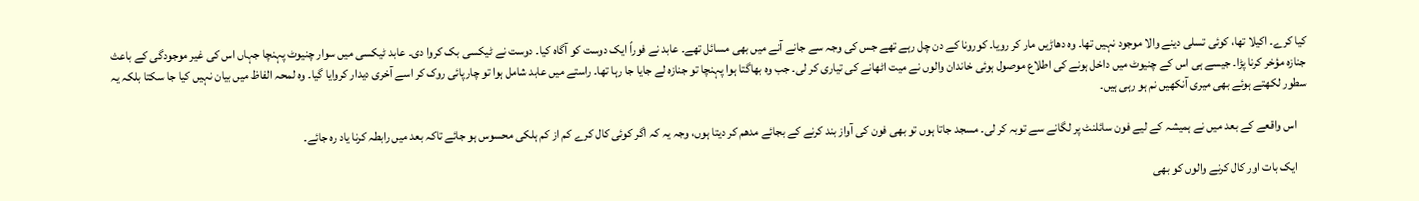کیا کرے۔ اکیلا تھا، کوئی تسلی دینے والا موجود نہیں تھا۔ وہ دھاڑیں مار کر رویا۔ کورونا کے دن چل رہے تھے جس کی وجہ سے جانے آنے میں بھی مسائل تھے۔ عابد نے فوراً ایک دوست کو آگاہ کیا۔ دوست نے ٹیکسی بک کروا دی۔ عابد ٹیکسی میں سوار چنیوٹ پہنچا جہاں اس کی غیر موجودگی کے باعث جنازہ مؤخر کرنا پڑا۔ جیسے ہی اس کے چنیوٹ میں داخل ہونے کی اطلاع موصول ہوئی خاندان والوں نے میت اٹھانے کی تیاری کر لی۔ جب وہ بھاگتا ہوا پہنچا تو جنازہ لے جایا جا رہا تھا۔ راستے میں عابد شامل ہوا تو چارپائی روک کر اسے آخری دیدار کروایا گیا۔ وہ لمحہ الفاظ میں بیان نہیں کیا جا سکتا بلکہ یہ سطور لکھتے ہوئے بھی میری آنکھیں نم ہو رہی ہیں۔

    اس واقعے کے بعد میں نے ہمیشہ کے لیے فون سائلنٹ پر لگانے سے توبہ کر لی۔ مسجد جاتا ہوں تو بھی فون کی آواز بند کرنے کے بجائے مدھم کر دیتا ہوں، وجہ یہ کہ اگر کوئی کال کرے کم از کم ہلکی محسوس ہو جائے تاکہ بعد میں رابطہ کرنا یاد رہ جائے۔

    ایک بات اور کال کرنے والوں کو بھی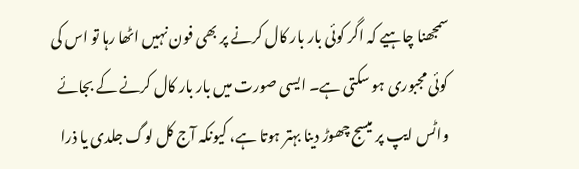سمجھنا چاہیے کہ اگر کوئی بار بار کال کرنے پر بھی فون نہیں اٹھا رہا تو اس کی کوئی مجبوری ہو سکتی ہے۔ ایسی صورت میں بار بار کال کرنے کے بجائے واٹس ایپ پر میسج چھوڑ دینا بہتر ہوتا ہے، کیونکہ آج کل لوگ جلدی یا ذرا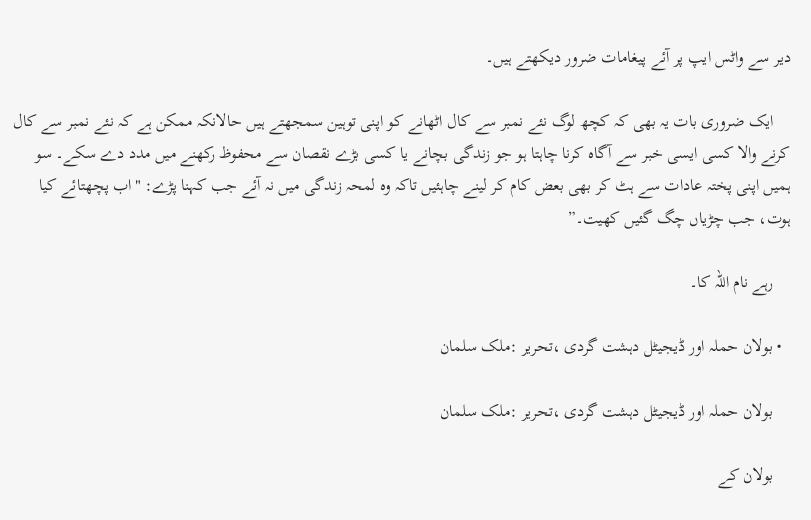دیر سے واٹس ایپ پر آئے پیغامات ضرور دیکھتے ہیں۔

    ایک ضروری بات یہ بھی کہ کچھ لوگ نئے نمبر سے کال اٹھانے کو اپنی توہین سمجھتے ہیں حالانکہ ممکن ہے کہ نئے نمبر سے کال کرنے والا کسی ایسی خبر سے آگاہ کرنا چاہتا ہو جو زندگی بچانے یا کسی بڑے نقصان سے محفوظ رکھنے میں مدد دے سکے۔ سو ہمیں اپنی پختہ عادات سے ہٹ کر بھی بعض کام کر لینے چاہئیں تاکہ وہ لمحہ زندگی میں نہ آئے جب کہنا پڑے: "اب پچھتائے کیا ہوت، جب چڑیاں چگ گئیں کھیت۔”

    رہے نام اللہ کا۔

  • بولان حملہ اور ڈیجیٹل دہشت گردی ،تحریر :ملک سلمان

    بولان حملہ اور ڈیجیٹل دہشت گردی ،تحریر :ملک سلمان

    بولان کے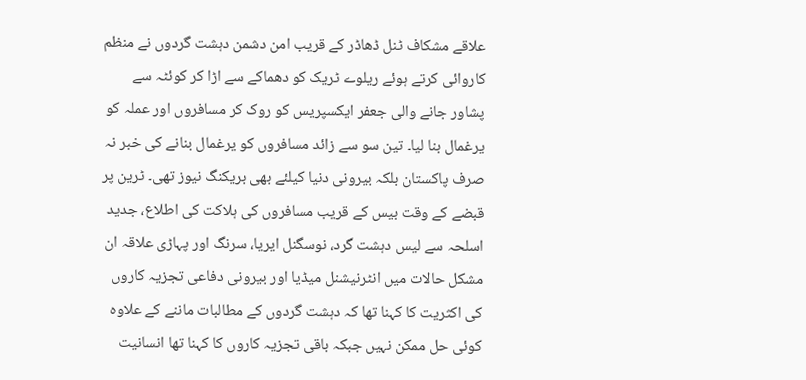علاقے مشکاف ٹنل ڈھاڈر کے قریب امن دشمن دہشت گردوں نے منظم کاروائی کرتے ہوئے ریلوے ٹریک کو دھماکے سے اڑا کر کوئٹہ سے پشاور جانے والی جعفر ایکسپریس کو روک کر مسافروں اور عملہ کو یرغمال بنا لیا۔ تین سو سے زائد مسافروں کو یرغمال بنانے کی خبر نہ صرف پاکستان بلکہ بیرونی دنیا کیلئے بھی بریکنگ نیوز تھی۔ ٹرین پر قبضے کے وقت بیس کے قریب مسافروں کی ہلاکت کی اطلاع، جدید اسلحہ سے لیس دہشت گرد، نوسگنل ایریا، سرنگ اور پہاڑی علاقہ ان مشکل حالات میں انٹرنیشنل میڈیا اور بیرونی دفاعی تجزیہ کاروں کی اکثریت کا کہنا تھا کہ دہشت گردوں کے مطالبات ماننے کے علاوہ کوئی حل ممکن نہیں جبکہ باقی تجزیہ کاروں کا کہنا تھا انسانیت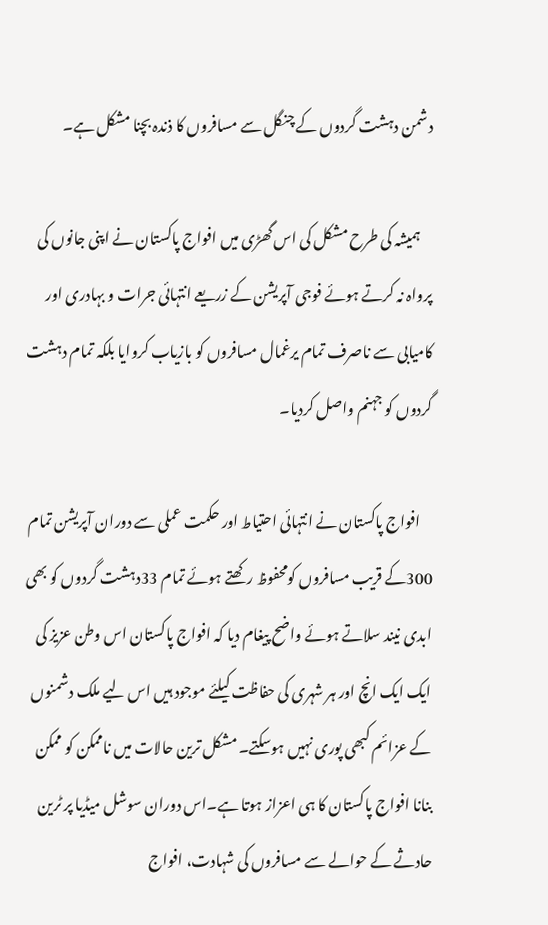دشمن دہشت گردوں کے چنگل سے مسافروں کا ذندہ بچنا مشکل ہے۔

    ہمیشہ کی طرح مشکل کی اس گھڑی میں افواج پاکستان نے اپنی جانوں کی پرواہ نہ کرتے ہوئے فوجی آپریشن کے زریعے انتہائی جرات و بہادری اور کامیابی سے ناصرف تمام یرغمال مسافروں کو بازیاب کروایا بلکہ تمام دہشت گردوں کو جہنم واصل کردیا۔

    افواج پاکستان نے انتہائی احتیاط اور حکمت عملی سے دوران آپریشن تمام 300کے قریب مسافروں کومحفوظ رکھتے ہوئے تمام 33دہشت گردوں کو بھی ابدی نیند سلاتے ہوئے واضح پیغام دیا کہ افواج پاکستان اس وطن عزیز کی ایک ایک انچ اور ہر شہری کی حفاظت کیلئے موجود ہیں اس لیے ملک دشمنوں کے عزائم کبھی پوری نہیں ہوسکتے۔ مشکل ترین حالات میں ناممکن کو ممکن بنانا افواج پاکستان کا ہی اعزاز ہوتا ہے۔اس دوران سوشل میڈیا پر ٹرین حادثے کے حوالے سے مسافروں کی شہادت، افواج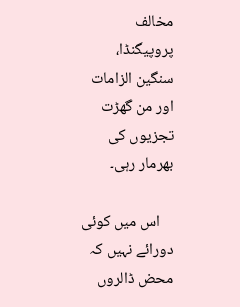مخالف پروپیگنڈا، سنگین الزامات اور من گھڑت تجزیوں کی بھرمار رہی۔

    اس میں کوئی دورائے نہیں کہ محض ڈالروں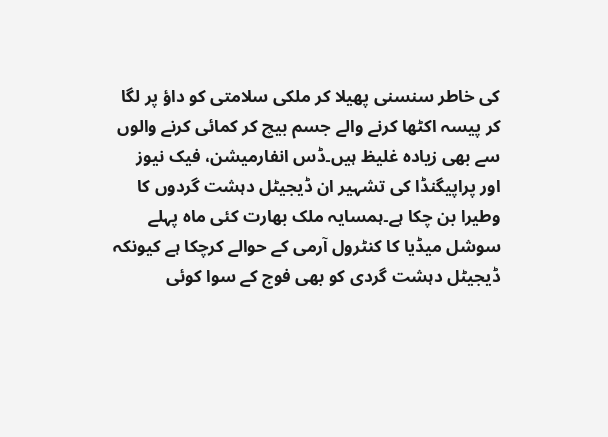کی خاطر سنسنی پھیلا کر ملکی سلامتی کو داؤ پر لگا کر پیسہ اکٹھا کرنے والے جسم بیچ کر کمائی کرنے والوں سے بھی زیادہ غلیظ ہیں۔ڈس انفارمیشن، فیک نیوز اور پراپیگنڈا کی تشہیر ان ڈیجیٹل دہشت گردوں کا وطیرا بن چکا ہے۔ہمسایہ ملک بھارت کئی ماہ پہلے سوشل میڈیا کا کنٹرول آرمی کے حوالے کرچکا ہے کیونکہ ڈیجیٹل دہشت گردی کو بھی فوج کے سوا کوئی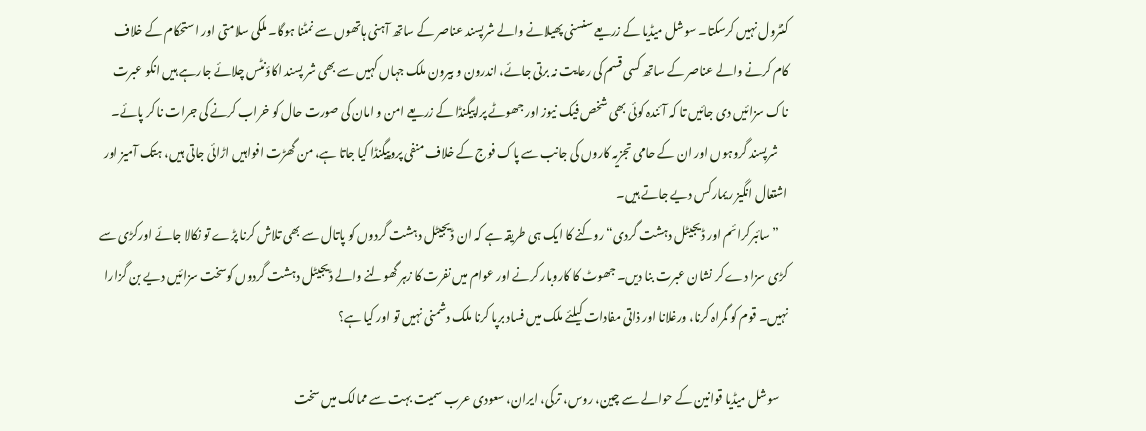کنٹرول نہیں کرسکتا۔ سوشل میڈیا کے زریعے سنسنی پھیلانے والے شرپسند عناصر کے ساتھ آہنی ہاتھوں سے نمٹنا ہوگا۔ ملکی سلامتی اور استحکام کے خلاف کام کرنے والے عناصر کے ساتھ کسی قسم کی رعایت نہ برتی جائے، اندرون و بیرون ملک جہاں کہیں سے بھی شر پسند اکاؤنٹس چلائے جارہے ہیں انکو عبرت ناک سزائیں دی جائیں تا کہ آئندہ کوئی بھی شخص فیک نیوز اور جھوٹے پراپیگنڈا کے زریعے امن و امان کی صورت حال کو خراب کرنے کی جرات نا کر پائے۔
    شرپسند گروہوں اور ان کے حامی تجزیہ کاروں کی جانب سے پاک فوج کے خلاف منفی پروپیگنڈا کیا جاتا ہے، من گھڑت افواہیں اڑائی جاتی ہیں، ہتک آمیز اور اشتعال انگیز ریمارکس دیے جاتے ہیں۔
    ”سائبرکرائم اور ڈیجیٹل دہشت گردی“ روکنے کا ایک ہی طریقہ ہے کہ ان ڈیجیٹل دہشت گردوں کو پاتال سے بھی تلاش کرنا پڑے تو نکالا جائے اورکڑی سے کڑی سزا دے کر نشان عبرت بنا دیں۔ جھوٹ کا کاروبار کرنے اور عوام میں نفرت کا زہر گھولنے والے ڈیجیٹل دہشت گردوں کوسخت سزائیں دیے بن گزارا نہیں۔ قوم کو گمراہ کرنا، ورغلانا اور ذاتی مفادات کیلئے ملک میں فساد برپا کرنا ملک دشمنی نہیں تو اور کیا ہے؟

    سوشل میڈیا قوانین کے حوالے سے چین، روس، ترکی، ایران، سعودی عرب سمیت بہت سے ممالک میں سخت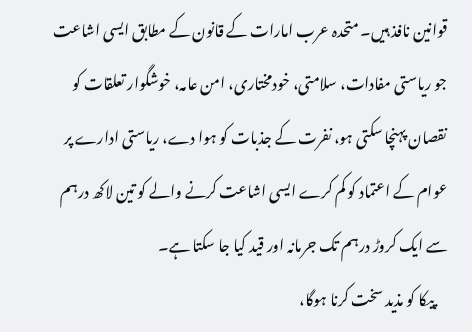قوانین نافذ ہیں۔ متحدہ عرب امارات کے قانون کے مطابق ایسی اشاعت جو ریاستی مفادات، سلامتی، خودمختاری، امن عامہ، خوشگوار تعلقات کو نقصان پہنچا سکتی ہو، نفرت کے جذبات کو ہوا دے، ریاستی ادارے پر عوام کے اعتماد کو کم کرے ایسی اشاعت کرنے والے کو تین لاکھ درہم سے ایک کروڑ درہم تک جرمانہ اور قید کیا جا سکتا ہے۔
    پیکا کو مذید سخت کرنا ہوگا،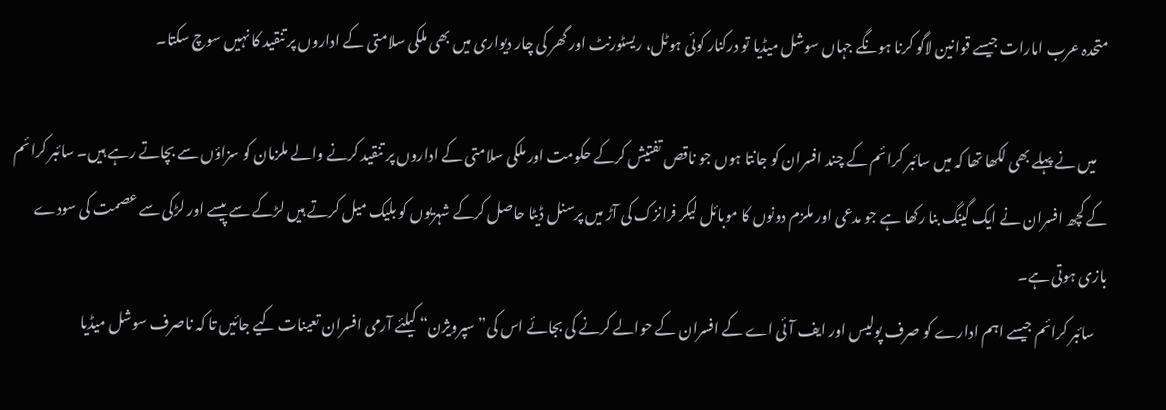متحدہ عرب امارات جیسے قوانین لاگو کرنا ہونگے جہاں سوشل میڈیا تو درکنار کوئی ہوٹل، ریسٹورنٹ اور گھر کی چار دیواری میں بھی ملکی سلامتی کے اداروں پر تنقید کا نہیں سوچ سکتا۔

    میں نے پہلے بھی لکھا تھا کہ میں سائبر کرائم کے چند افسران کو جانتا ہوں جو ناقص تفتیش کرکے حکومت اور ملکی سلامتی کے اداروں پر تنقید کرنے والے ملزمان کو سزاؤں سے بچاتے رہے ہیں۔ سائبر کرائم کے کچھ افسران نے ایک گینگ بنا رکھا ہے جو مدعی اور ملزم دونوں کا موبائل لیکر فرانزک کی آڑ میں پرسنل ڈیٹا حاصل کرکے شہریوں کو بلیک میل کرتے ہیں لڑکے سے پیسے اور لڑکی سے عصمت کی سودے بازی ہوتی ہے۔
    سائبر کرائم جیسے اہم ادارے کو صرف پولیس اور ایف آئی اے کے افسران کے حوالے کرنے کی بجائے اس کی”سپرویژن“ کیلئے آرمی افسران تعینات کیے جائیں تا کہ ناصرف سوشل میڈیا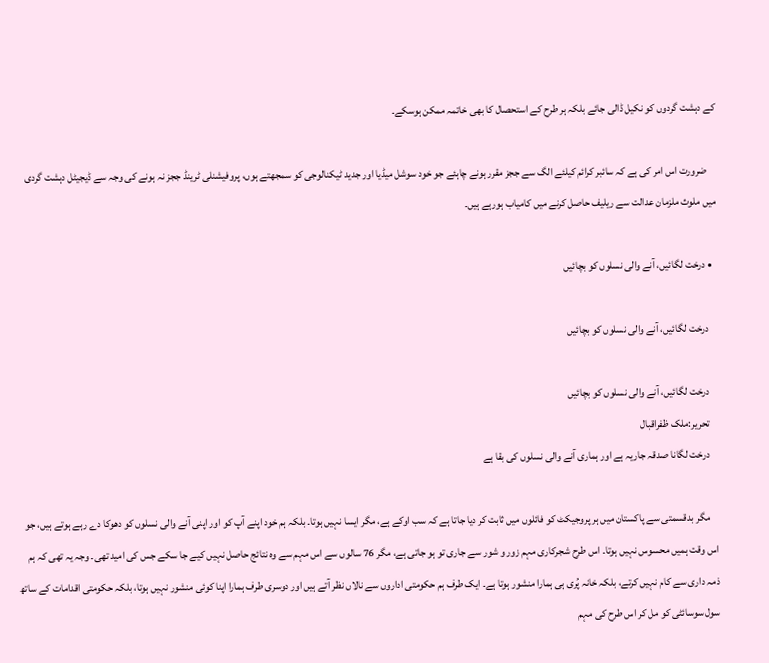کے دہشت گردوں کو نکیل ڈالی جائے بلکہ ہر طرح کے استحصال کا بھی خاتمہ ممکن ہوسکے۔

    ضرورت اس امر کی ہے کہ سائبر کرائم کیلئے الگ سے ججز مقرر ہونے چاہئے جو خود سوشل میڈیا اور جدید ٹیکنالوجی کو سمجھتے ہوں، پروفیشنلی ٹرینڈ ججز نہ ہونے کی وجہ سے ڈیجیٹل دہشت گردی میں ملوث ملزمان عدالت سے ریلیف حاصل کرنے میں کامیاب ہورہے ہیں۔

  • درخت لگائیں، آنے والی نسلوں کو بچائیں

    درخت لگائیں، آنے والی نسلوں کو بچائیں

    درخت لگائیں، آنے والی نسلوں کو بچائیں
    تحریر:ملک ظفراقبال
    درخت لگانا صدقہ جاریہ ہے اور ہماری آنے والی نسلوں کی بقا ہے

    مگر بدقسمتی سے پاکستان میں ہر پروجیکٹ کو فائلوں میں ثابت کر دیا جاتا ہے کہ سب اوکے ہے، مگر ایسا نہیں ہوتا۔ بلکہ ہم خود اپنے آپ کو اور اپنی آنے والی نسلوں کو دھوکا دے رہے ہوتے ہیں، جو اس وقت ہمیں محسوس نہیں ہوتا۔ اس طرح شجرکاری مہم زور و شور سے جاری تو ہو جاتی ہے، مگر 76 سالوں سے اس مہم سے وہ نتائج حاصل نہیں کیے جا سکے جس کی امید تھی۔ وجہ یہ تھی کہ ہم ذمہ داری سے کام نہیں کرتے، بلکہ خانہ پُری ہی ہمارا منشور ہوتا ہے۔ ایک طرف ہم حکومتی اداروں سے نالاں نظر آتے ہیں اور دوسری طرف ہمارا اپنا کوئی منشور نہیں ہوتا، بلکہ حکومتی اقدامات کے ساتھ سول سوسائٹی کو مل کر اس طرح کی مہم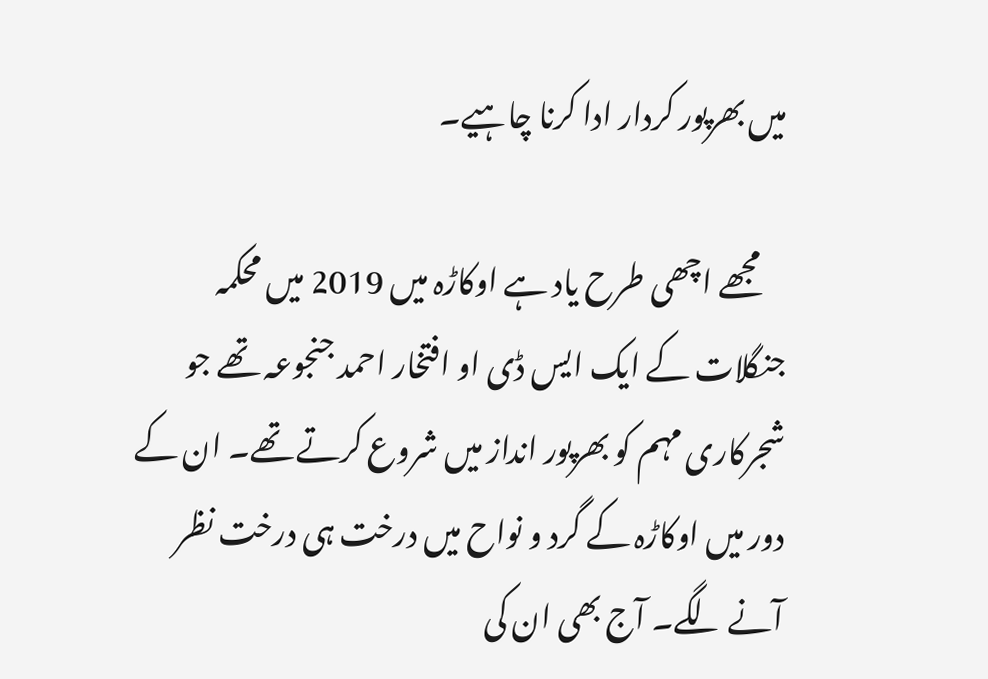میں بھرپور کردار ادا کرنا چاہیے۔

    مجھے اچھی طرح یاد ہے اوکاڑہ میں 2019 میں محکمہ جنگلات کے ایک ایس ڈی او افتخار احمد جنجوعہ تھے جو شجرکاری مہم کو بھرپور انداز میں شروع کرتے تھے۔ ان کے دور میں اوکاڑہ کے گرد و نواح میں درخت ہی درخت نظر آنے لگے۔ آج بھی ان کی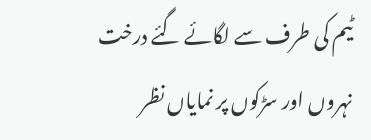ٹیم کی طرف سے لگائے گئے درخت نہروں اور سڑکوں پر نمایاں نظر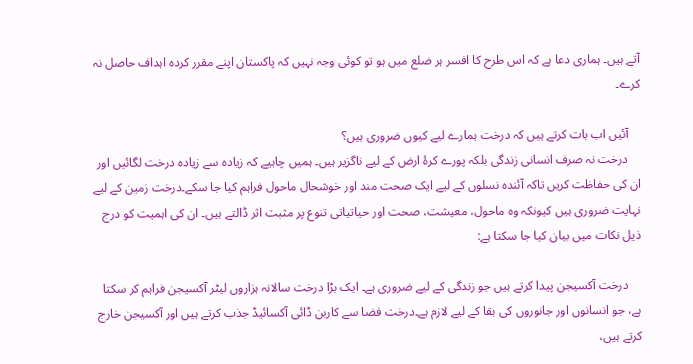آتے ہیں۔ ہماری دعا ہے کہ اس طرح کا افسر ہر ضلع میں ہو تو کوئی وجہ نہیں کہ پاکستان اپنے مقرر کردہ اہداف حاصل نہ کرے۔

    آئیں اب بات کرتے ہیں کہ درخت ہمارے لیے کیوں ضروری ہیں؟
    درخت نہ صرف انسانی زندگی بلکہ پورے کرۂ ارض کے لیے ناگزیر ہیں۔ ہمیں چاہیے کہ زیادہ سے زیادہ درخت لگائیں اور ان کی حفاظت کریں تاکہ آئندہ نسلوں کے لیے ایک صحت مند اور خوشحال ماحول فراہم کیا جا سکے۔درخت زمین کے لیے نہایت ضروری ہیں کیونکہ وہ ماحول، معیشت، صحت اور حیاتیاتی تنوع پر مثبت اثر ڈالتے ہیں۔ ان کی اہمیت کو درج ذیل نکات میں بیان کیا جا سکتا ہے:

    درخت آکسیجن پیدا کرتے ہیں جو زندگی کے لیے ضروری ہے۔ ایک بڑا درخت سالانہ ہزاروں لیٹر آکسیجن فراہم کر سکتا ہے، جو انسانوں اور جانوروں کی بقا کے لیے لازم ہے۔درخت فضا سے کاربن ڈائی آکسائیڈ جذب کرتے ہیں اور آکسیجن خارج کرتے ہیں،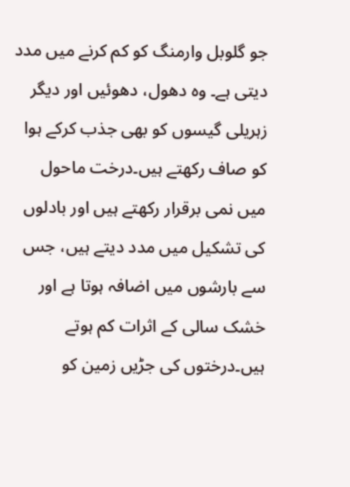جو گلوبل وارمنگ کو کم کرنے میں مدد دیتی ہے۔ وہ دھول، دھوئیں اور دیگر زہریلی گیسوں کو بھی جذب کرکے ہوا کو صاف رکھتے ہیں۔درخت ماحول میں نمی برقرار رکھتے ہیں اور بادلوں کی تشکیل میں مدد دیتے ہیں، جس سے بارشوں میں اضافہ ہوتا ہے اور خشک سالی کے اثرات کم ہوتے ہیں۔درختوں کی جڑیں زمین کو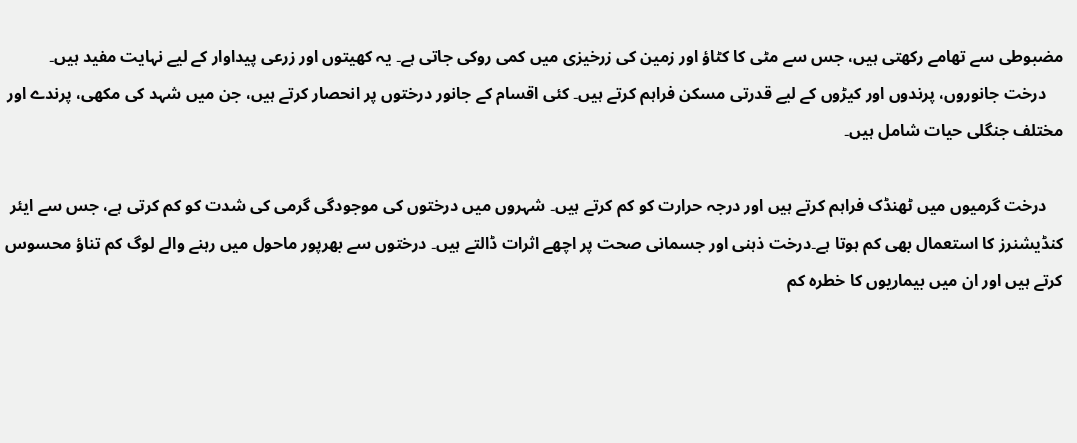مضبوطی سے تھامے رکھتی ہیں، جس سے مٹی کا کٹاؤ اور زمین کی زرخیزی میں کمی روکی جاتی ہے۔ یہ کھیتوں اور زرعی پیداوار کے لیے نہایت مفید ہیں۔
    درخت جانوروں، پرندوں اور کیڑوں کے لیے قدرتی مسکن فراہم کرتے ہیں۔ کئی اقسام کے جانور درختوں پر انحصار کرتے ہیں، جن میں شہد کی مکھی، پرندے اور مختلف جنگلی حیات شامل ہیں۔

    درخت گرمیوں میں ٹھنڈک فراہم کرتے ہیں اور درجہ حرارت کو کم کرتے ہیں۔ شہروں میں درختوں کی موجودگی گرمی کی شدت کو کم کرتی ہے، جس سے ایئر کنڈیشنرز کا استعمال بھی کم ہوتا ہے۔درخت ذہنی اور جسمانی صحت پر اچھے اثرات ڈالتے ہیں۔ درختوں سے بھرپور ماحول میں رہنے والے لوگ کم تناؤ محسوس کرتے ہیں اور ان میں بیماریوں کا خطرہ کم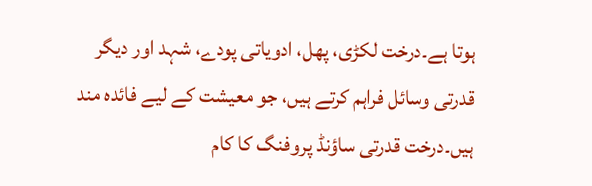ہوتا ہے۔درخت لکڑی، پھل، ادویاتی پودے، شہد اور دیگر قدرتی وسائل فراہم کرتے ہیں، جو معیشت کے لیے فائدہ مند ہیں۔درخت قدرتی ساؤنڈ پروفنگ کا کام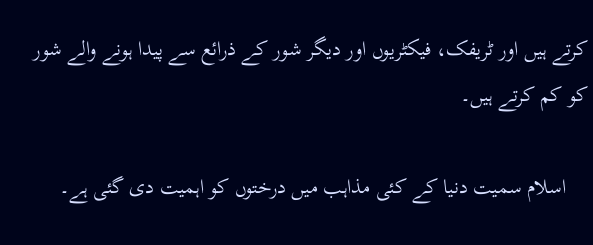کرتے ہیں اور ٹریفک، فیکٹریوں اور دیگر شور کے ذرائع سے پیدا ہونے والے شور کو کم کرتے ہیں۔

    اسلام سمیت دنیا کے کئی مذاہب میں درختوں کو اہمیت دی گئی ہے۔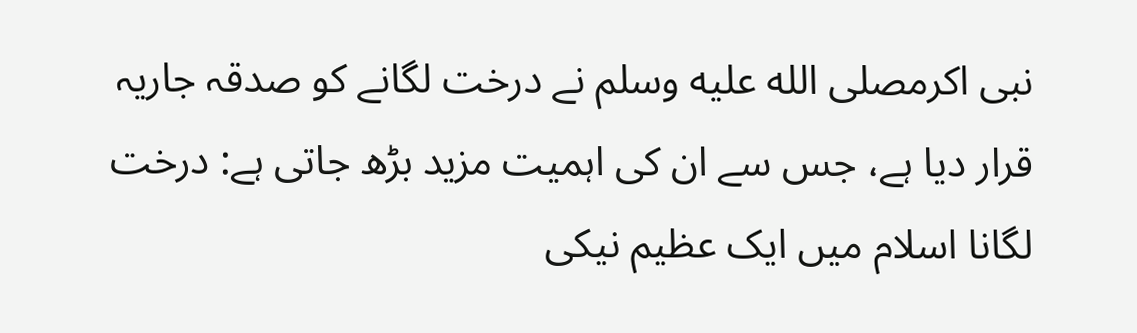نبی اکرمصلى الله عليه وسلم نے درخت لگانے کو صدقہ جاریہ قرار دیا ہے، جس سے ان کی اہمیت مزید بڑھ جاتی ہے: درخت لگانا اسلام میں ایک عظیم نیکی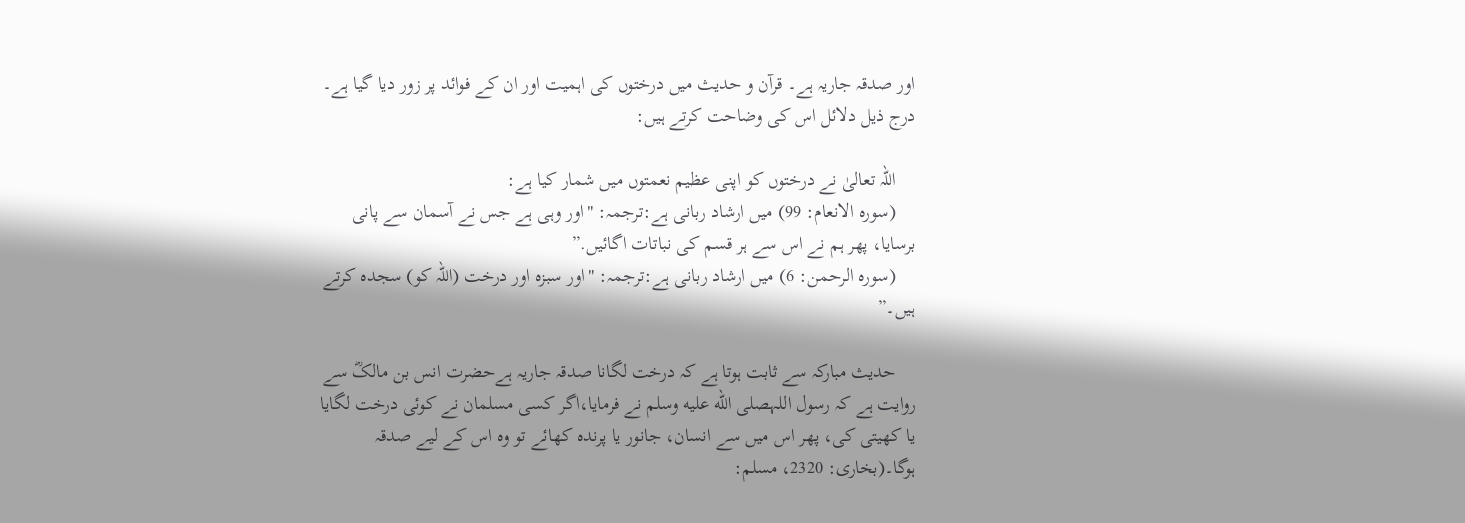اور صدقہ جاریہ ہے۔ قرآن و حدیث میں درختوں کی اہمیت اور ان کے فوائد پر زور دیا گیا ہے۔ درج ذیل دلائل اس کی وضاحت کرتے ہیں:

    اللہ تعالیٰ نے درختوں کو اپنی عظیم نعمتوں میں شمار کیا ہے:
    (سورہ الانعام: 99) میں ارشاد ربانی ہے:ترجمہ: "اور وہی ہے جس نے آسمان سے پانی برسایا، پھر ہم نے اس سے ہر قسم کی نباتات اگائیں.”
    (سورہ الرحمن: 6) میں ارشاد ربانی ہے:ترجمہ: "اور سبزہ اور درخت (اللہ کو) سجدہ کرتے ہیں۔”

    حدیث مبارکہ سے ثابت ہوتا ہے کہ درخت لگانا صدقہ جاریہ ہےحضرت انس بن مالکؓ سے روایت ہے کہ رسول اللہصلى الله عليه وسلم نے فرمایا،اگر کسی مسلمان نے کوئی درخت لگایا یا کھیتی کی، پھر اس میں سے انسان، جانور یا پرندہ کھائے تو وہ اس کے لیے صدقہ ہوگا۔(بخاری: 2320، مسلم: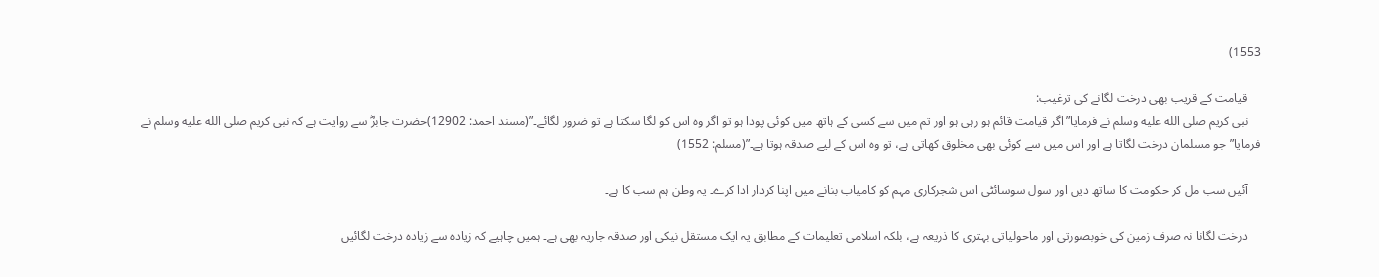1553)

    قیامت کے قریب بھی درخت لگانے کی ترغیب:
    نبی کریم صلى الله عليه وسلم نے فرمایا”اگر قیامت قائم ہو رہی ہو اور تم میں سے کسی کے ہاتھ میں کوئی پودا ہو تو اگر وہ اس کو لگا سکتا ہے تو ضرور لگائے۔”(مسند احمد: 12902)حضرت جابرؓ سے روایت ہے کہ نبی کریم صلى الله عليه وسلم نے فرمایا”جو مسلمان درخت لگاتا ہے اور اس میں سے کوئی بھی مخلوق کھاتی ہے، تو وہ اس کے لیے صدقہ ہوتا ہے۔”(مسلم: 1552)

    آئیں سب مل کر حکومت کا ساتھ دیں اور سول سوسائٹی اس شجرکاری مہم کو کامیاب بنانے میں اپنا کردار ادا کرے۔ یہ وطن ہم سب کا ہے۔

    درخت لگانا نہ صرف زمین کی خوبصورتی اور ماحولیاتی بہتری کا ذریعہ ہے، بلکہ اسلامی تعلیمات کے مطابق یہ ایک مستقل نیکی اور صدقہ جاریہ بھی ہے۔ ہمیں چاہیے کہ زیادہ سے زیادہ درخت لگائیں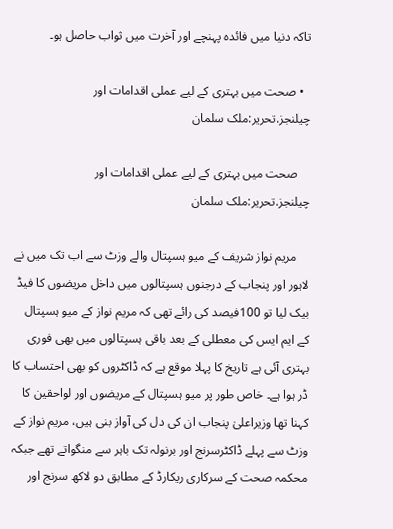تاکہ دنیا میں فائدہ پہنچے اور آخرت میں ثواب حاصل ہو۔

  • صحت میں بہتری کے لیے عملی اقدامات اور چیلنجز.تحریر:ملک سلمان

    صحت میں بہتری کے لیے عملی اقدامات اور چیلنجز.تحریر:ملک سلمان

    مریم نواز شریف کے میو ہسپتال والے وزٹ سے اب تک میں نے لاہور اور پنجاب کے درجنوں ہسپتالوں میں داخل مریضوں کا فیڈ بیک لیا تو 100فیصد کی رائے تھی کہ مریم نواز کے میو ہسپتال کے ایم ایس کی معطلی کے بعد باقی ہسپتالوں میں بھی فوری بہتری آئی ہے تاریخ کا پہلا موقع ہے کہ ڈاکٹروں کو بھی احتساب کا ڈر ہوا ہے۔ خاص طور پر میو ہسپتال کے مریضوں اور لواحقین کا کہنا تھا وزیراعلیٰ پنجاب ان کی دل کی آواز بنی ہیں، مریم نواز کے وزٹ سے پہلے ڈاکٹرسرنج اور برنولہ تک باہر سے منگواتے تھے جبکہ محکمہ صحت کے سرکاری ریکارڈ کے مطابق دو لاکھ سرنج اور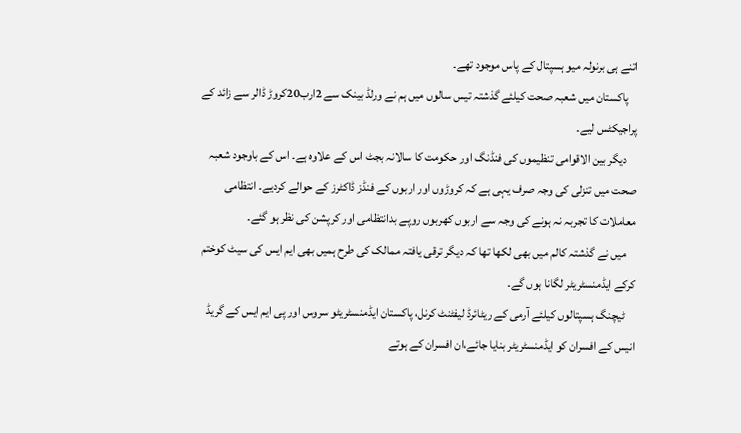اتنے ہی برنولہ میو ہسپتال کے پاس موجود تھے۔
    پاکستان میں شعبہ صحت کیلئے گذشتہ تیس سالوں میں ہم نے ورلڈ بینک سے 2ارب20کروڑ ڈالر سے زائد کے پراجیکٹس لیے۔
    دیگر بین الاقوامی تنظیموں کی فنڈنگ اور حکومت کا سالانہ بجٹ اس کے علاوہ ہے۔ اس کے باوجود شعبہ صحت میں تنزلی کی وجہ صرف یہی ہے کہ کروڑوں اور اربوں کے فنڈز ڈاکٹرز کے حوالے کردیے۔ انتظامی معاملات کا تجربہ نہ ہونے کی وجہ سے اربوں کھربوں روپے بدانتظامی اور کرپشن کی نظر ہو گئے۔
    میں نے گذشتہ کالم میں بھی لکھا تھا کہ دیگر ترقی یافتہ ممالک کی طرح ہمیں بھی ایم ایس کی سیٹ کوختم کرکے ایڈمنسٹریٹر لگانا ہوں گے۔
    ٹیچنگ ہسپتالوں کیلئے آرمی کے ریٹائرڈ لیفٹنٹ کرنل، پاکستان ایڈمنسٹریٹو سروس اور پی ایم ایس کے گریڈ انیس کے افسران کو ایڈمنسٹریٹر بنایا جائے،ان افسران کے ہوتے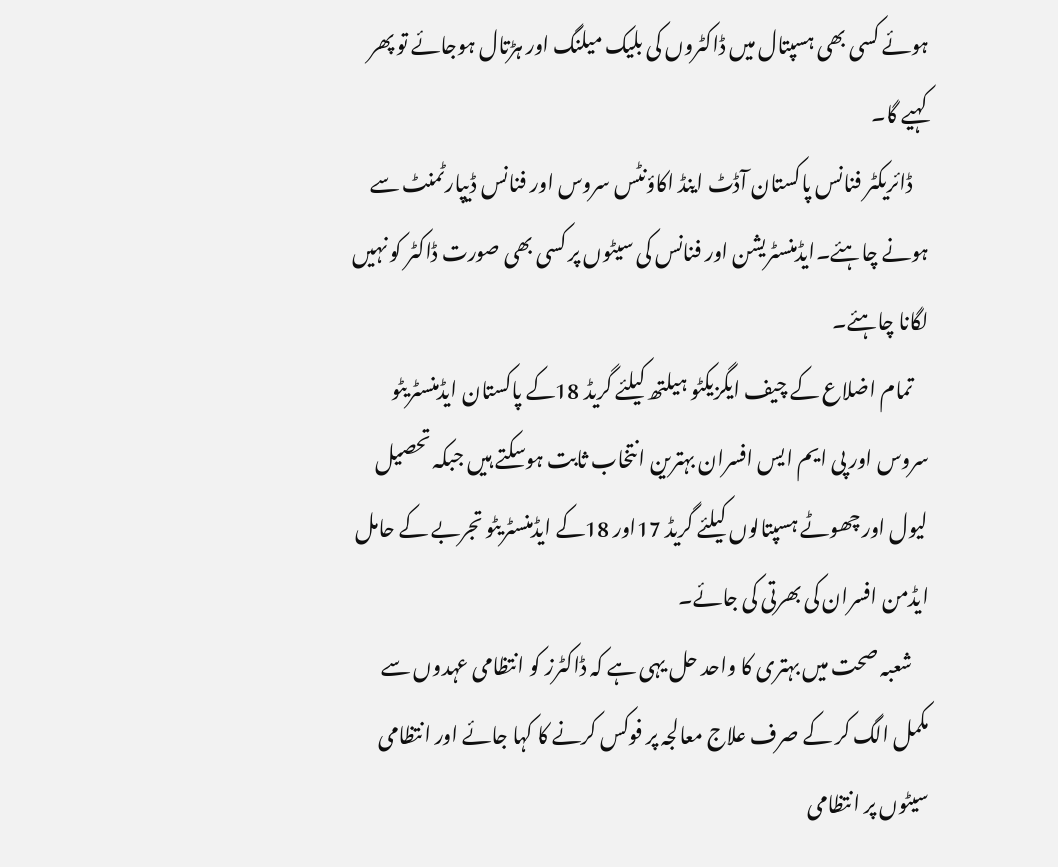ہوئے کسی بھی ہسپتال میں ڈاکٹروں کی بلیک میلنگ اور ہڑتال ہوجائے تو پھر کہیے گا۔
    ڈائریکٹر فنانس پاکستان آڈٹ اینڈ اکاؤنٹس سروس اور فنانس ڈیپارٹمنٹ سے ہونے چاہئے۔ایڈمنسٹریشن اور فنانس کی سیٹوں پر کسی بھی صورت ڈاکٹر کو نہیں لگانا چاہئے۔
    تمام اضلاع کے چیف ایگزیکٹو ہیلتھ کیلئے گریڈ 18کے پاکستان ایڈمنسٹریٹو سروس اور پی ایم ایس افسران بہترین انتخاب ثابت ہوسکتے ہیں جبکہ تحصیل لیول اور چھوٹے ہسپتالوں کیلئے گریڈ 17اور 18کے ایڈمنسٹریٹو تجربے کے حامل ایڈمن افسران کی بھرتی کی جائے۔
    شعبہ صحت میں بہتری کا واحد حل یہی ہے کہ ڈاکٹرز کو انتظامی عہدوں سے مکمل الگ کر کے صرف علاج معالجہ پر فوکس کرنے کا کہا جائے اور انتظامی سیٹوں پر انتظامی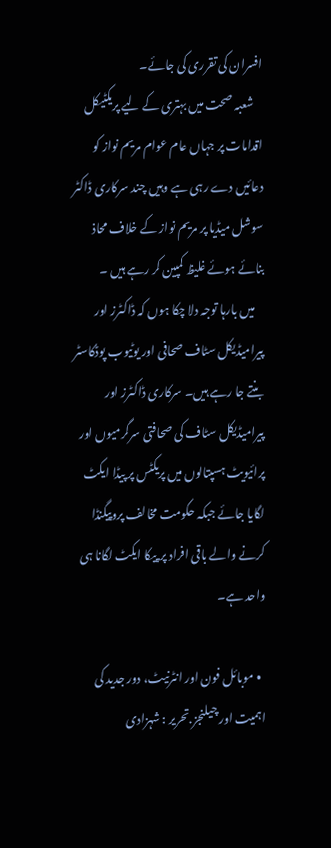افسران کی تقرری کی جائے۔
    شعبہ صحت میں بہتری کے لیے پریکٹیکل اقدامات پر جہاں عام عوام مریم نواز کو دعائیں دے رہی ہے وہیں چند سرکاری ڈاکٹر سوشل میڈیا پر مریم نواز کے خلاف محاذ بنائے ہوئے غلیظ کمپین کر رہے ہیں ۔
    میں بارہا توجہ دلا چکا ہوں کہ ڈاکٹرز اور پیرامیڈیکل سٹاف صحافی اور یوٹیوب پوڈکاسٹر بنتے جا رہے ہیں۔ سرکاری ڈاکٹرز اور پیرامیڈیکل سٹاف کی صحافتی سرگرمیوں اور پرائیویٹ ہسپتالوں میں پریکٹس پر پیڈا ایکٹ لگایا جائے جبکہ حکومت مخالف پروپیگنڈا کرنے والے باقی افراد پر پیکا ایکٹ لگانا ہی واحد ہے۔

  • موبائل فون اور انٹرنیٹ، دور جدید کی اہمیت اور چیلنجز.تحریر : شہزادی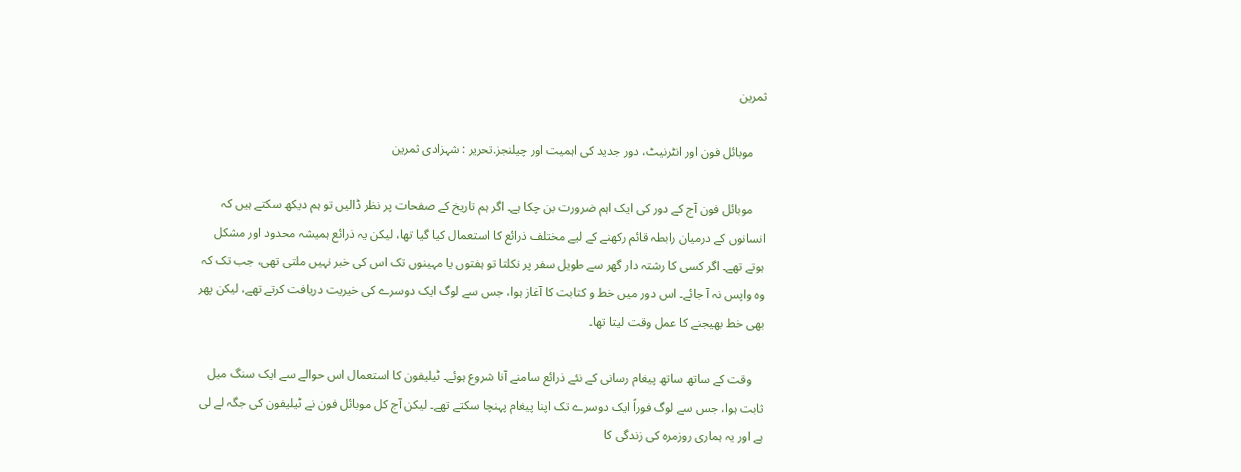ثمرین

    موبائل فون اور انٹرنیٹ، دور جدید کی اہمیت اور چیلنجز.تحریر : شہزادی ثمرین

    موبائل فون آج کے دور کی ایک اہم ضرورت بن چکا ہے۔ اگر ہم تاریخ کے صفحات پر نظر ڈالیں تو ہم دیکھ سکتے ہیں کہ انسانوں کے درمیان رابطہ قائم رکھنے کے لیے مختلف ذرائع کا استعمال کیا گیا تھا، لیکن یہ ذرائع ہمیشہ محدود اور مشکل ہوتے تھے۔ اگر کسی کا رشتہ دار گھر سے طویل سفر پر نکلتا تو ہفتوں یا مہینوں تک اس کی خبر نہیں ملتی تھی، جب تک کہ وہ واپس نہ آ جائے۔ اس دور میں خط و کتابت کا آغاز ہوا، جس سے لوگ ایک دوسرے کی خیریت دریافت کرتے تھے، لیکن پھر بھی خط بھیجنے کا عمل وقت لیتا تھا۔

    وقت کے ساتھ ساتھ پیغام رسانی کے نئے ذرائع سامنے آنا شروع ہوئے۔ ٹیلیفون کا استعمال اس حوالے سے ایک سنگ میل ثابت ہوا، جس سے لوگ فوراً ایک دوسرے تک اپنا پیغام پہنچا سکتے تھے۔ لیکن آج کل موبائل فون نے ٹیلیفون کی جگہ لے لی ہے اور یہ ہماری روزمرہ کی زندگی کا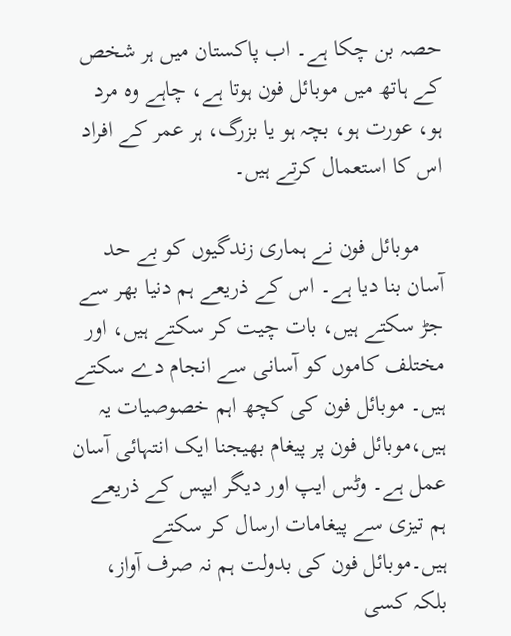حصہ بن چکا ہے۔ اب پاکستان میں ہر شخص کے ہاتھ میں موبائل فون ہوتا ہے، چاہے وہ مرد ہو، عورت ہو، بچہ ہو یا بزرگ، ہر عمر کے افراد اس کا استعمال کرتے ہیں۔

    موبائل فون نے ہماری زندگیوں کو بے حد آسان بنا دیا ہے۔ اس کے ذریعے ہم دنیا بھر سے جڑ سکتے ہیں، بات چیت کر سکتے ہیں، اور مختلف کاموں کو آسانی سے انجام دے سکتے ہیں۔ موبائل فون کی کچھ اہم خصوصیات یہ ہیں،موبائل فون پر پیغام بھیجنا ایک انتہائی آسان عمل ہے۔ وٹس ایپ اور دیگر ایپس کے ذریعے ہم تیزی سے پیغامات ارسال کر سکتے ہیں۔موبائل فون کی بدولت ہم نہ صرف آواز، بلکہ کسی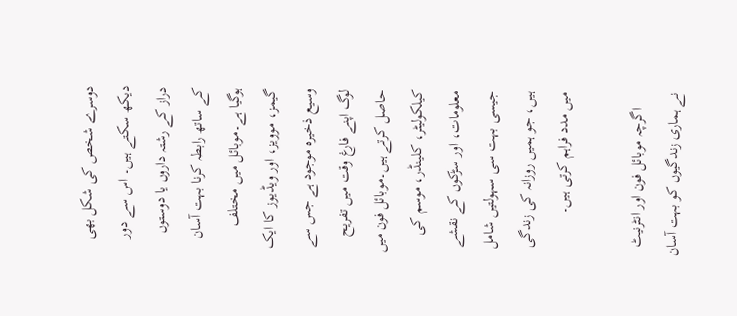دوسرے شخص کی شکل بھی دیکھ سکتے ہیں۔ اس سے دور دراز کے رشتہ داروں یا دوستوں کے ساتھ رابطہ کرنا بہت آسان ہوگیا ہے۔موبائل میں مختلف گیمز، موویز، اور ویڈیوز کا ایک وسیع ذخیرہ موجود ہے جس سے لوگ اپنے فارغ وقت میں تفریح حاصل کرتے ہیں۔موبائل فون میں کیلکولیٹر، کلینڈر، موسم کی معلومات، اور سڑکوں کے نقشے جیسی بہت سی سہولتیں شامل ہیں، جو ہمیں روزانہ کی زندگی میں مدد فراہم کرتی ہیں۔

    اگرچہ موبائل فون اور انٹرنیٹ نے ہماری زندگیوں کو بہت آسان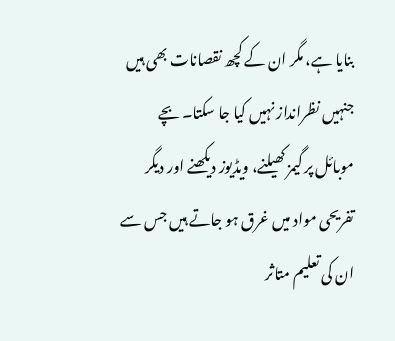بنایا ہے، مگر ان کے کچھ نقصانات بھی ہیں جنہیں نظرانداز نہیں کیا جا سکتا۔ بچے موبائل پر گیمز کھیلنے، ویڈیوز دیکھنے اور دیگر تفریحی مواد میں غرق ہو جاتے ہیں جس سے ان کی تعلیم متاثر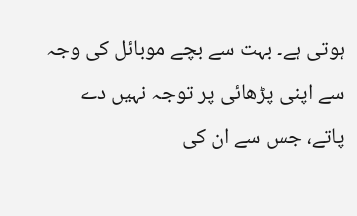ہوتی ہے۔ بہت سے بچے موبائل کی وجہ سے اپنی پڑھائی پر توجہ نہیں دے پاتے، جس سے ان کی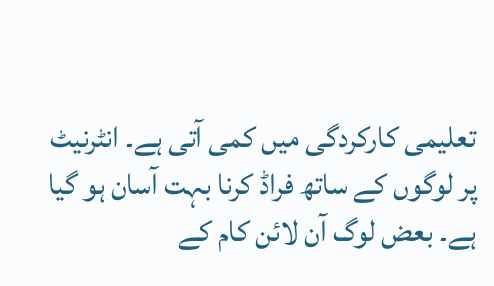تعلیمی کارکردگی میں کمی آتی ہے۔ انٹرنیٹ پر لوگوں کے ساتھ فراڈ کرنا بہت آسان ہو گیا ہے۔ بعض لوگ آن لائن کام کے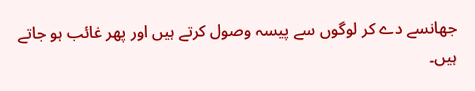جھانسے دے کر لوگوں سے پیسہ وصول کرتے ہیں اور پھر غائب ہو جاتے ہیں۔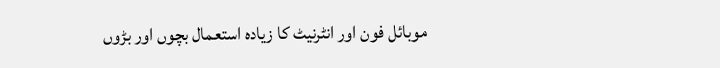موبائل فون اور انٹرنیٹ کا زیادہ استعمال بچوں اور بڑوں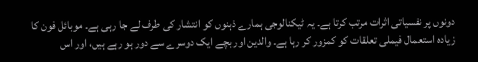دونوں پر نفسیاتی اثرات مرتب کرتا ہے۔ یہ ٹیکنالوجی ہمارے ذہنوں کو انتشار کی طرف لے جا رہی ہے۔ موبائل فون کا زیادہ استعمال فیملی تعلقات کو کمزور کر رہا ہے۔ والدین اور بچے ایک دوسرے سے دور ہو رہے ہیں، اور اس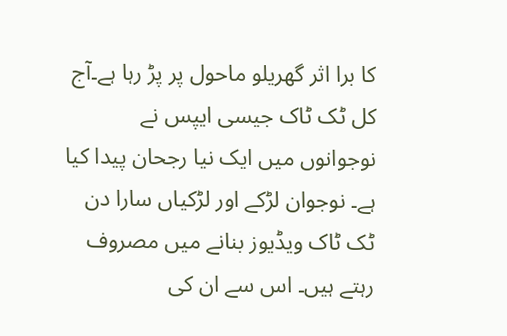کا برا اثر گھریلو ماحول پر پڑ رہا ہے۔آج کل ٹک ٹاک جیسی ایپس نے نوجوانوں میں ایک نیا رجحان پیدا کیا ہے۔ نوجوان لڑکے اور لڑکیاں سارا دن ٹک ٹاک ویڈیوز بنانے میں مصروف رہتے ہیں۔ اس سے ان کی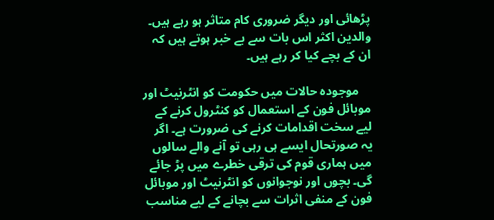پڑھائی اور دیگر ضروری کام متاثر ہو رہے ہیں۔ والدین اکثر اس بات سے بے خبر ہوتے ہیں کہ ان کے بچے کیا کر رہے ہیں۔

    موجودہ حالات میں حکومت کو انٹرنیٹ اور موبائل فون کے استعمال کو کنٹرول کرنے کے لیے سخت اقدامات کرنے کی ضرورت ہے۔ اگر یہ صورتحال ایسے ہی رہی تو آنے والے سالوں میں ہماری قوم کی ترقی خطرے میں پڑ جائے گی۔ بچوں اور نوجوانوں کو انٹرنیٹ اور موبائل فون کے منفی اثرات سے بچانے کے لیے مناسب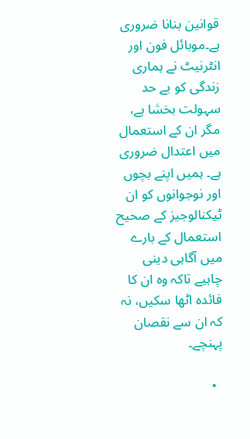قوانین بنانا ضروری ہے۔موبائل فون اور انٹرنیٹ نے ہماری زندگی کو بے حد سہولت بخشا ہے، مگر ان کے استعمال میں اعتدال ضروری ہے۔ ہمیں اپنے بچوں اور نوجوانوں کو ان ٹیکنالوجیز کے صحیح استعمال کے بارے میں آگاہی دینی چاہیے تاکہ وہ ان کا فائدہ اٹھا سکیں، نہ کہ ان سے نقصان پہنچے۔

  •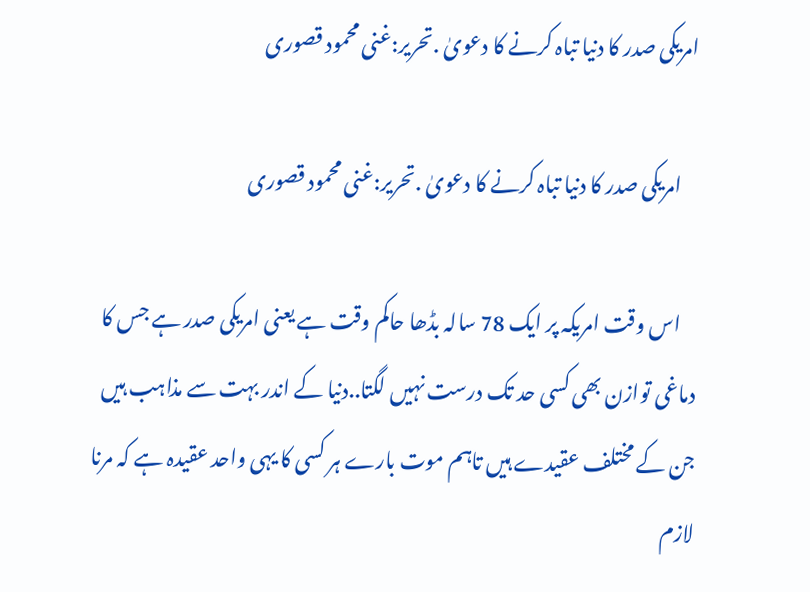امریکی صدر کا دنیا تباہ کرنے کا دعویٰ .تحریر:غنی محمود قصوری

    امریکی صدر کا دنیا تباہ کرنے کا دعویٰ .تحریر:غنی محمود قصوری

    اس وقت امریکہ پر ایک 78 سالہ بڈھا حاکم وقت ہے یعنی امریکی صدر ہے جس کا دماغی توازن بھی کسی حد تک درست نہیں لگتا..دنیا کے اندر بہت سے مذاہب ہیں جن کے مختلف عقیدے ہیں تاہم موت بارے ہر کسی کا یہی واحد عقیدہ ہے کہ مرنا لازم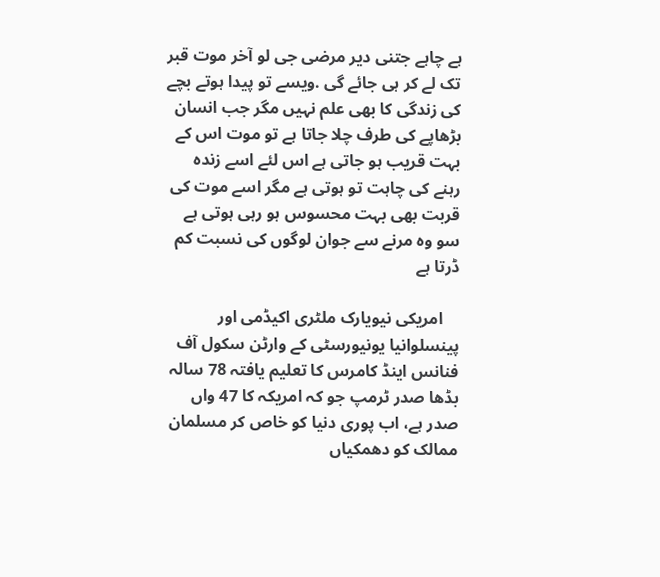ہے چاہے جتنی دیر مرضی جی لو آخر موت قبر تک لے کر ہی جائے گی .ویسے تو پیدا ہوتے بچے کی زندگی کا بھی علم نہیں مگر جب انسان بڑھاپے کی طرف چلا جاتا ہے تو موت اس کے بہت قریب ہو جاتی ہے اس لئے اسے زندہ رہنے کی چاہت تو ہوتی ہے مگر اسے موت کی قربت بھی بہت محسوس ہو رہی ہوتی ہے سو وہ مرنے سے جوان لوگوں کی نسبت کم ڈرتا ہے

    امریکی نیویارک ملٹری اکیڈمی اور پینسلوانیا یونیورسٹی کے وارٹن سکول آف فنانس اینڈ کامرس کا تعلیم یافتہ 78 سالہ بڈھا صدر ٹرمپ جو کہ امریکہ کا 47 واں صدر ہے، اب پوری دنیا کو خاص کر مسلمان ممالک کو دھمکیاں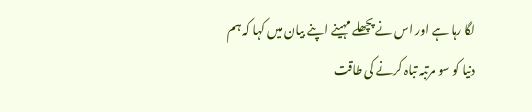لگا رہا ہے اور اس نے پچھلے مہینے اپنے بیان میں کہا کہ ہم دنیا کو سو مرتبہ تباہ کرنے کی طاقت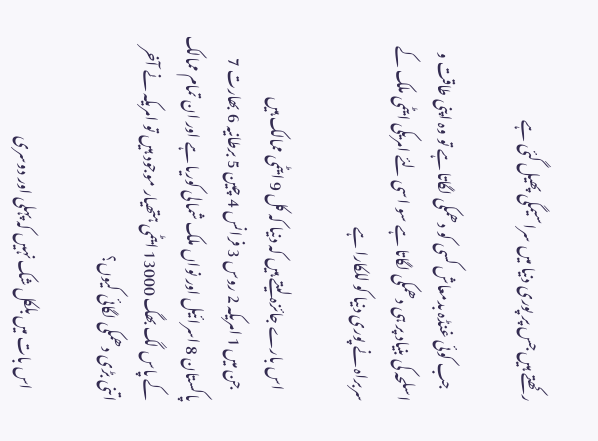رکھتے ہیں جس پر پوری دنیا میں سراسیمگی پھیل گئی ہے

    جب کوئی غنڈہ بدمعاش کسی کو دھمکی لگاتا ہے تو وہ اپنی طاقت و اسلحہ کی بنیاد پر ہی دھمکی لگاتا ہے سو اسی لئے امریکی ایٹمی ملک کے سربراہ نے پوری دنیا کو للکارا ہے

    اس بارے جائزہ لیتے ہیں کہ دنیا کہ کل 9 ایٹمی ممالک ہیں
    جن میں 1 امریکہ 2 روس 3 فرانس 4 چین 5 برطانیہ 6 بھارت 7 پاکستان 8 اسرائیل اور نواں ملک شمالی کوریا ہے اور ان تمام ممالک کے پاس لگ بھگ 13000 ایٹمی ہتھیار موجود ہیں تو امریکہ نے آخر اتنی بڑی دھمکی لگائی کیوں؟

    اس بات میں بلکل شک نہیں کہ پہلی اور دوسری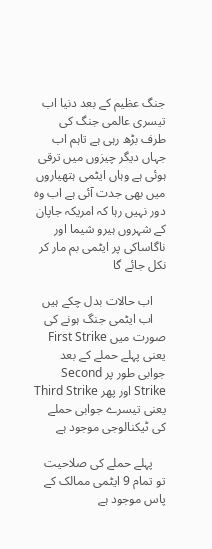جنگ عظیم کے بعد دنیا اب تیسری عالمی جنگ کی طرف بڑھ رہی ہے تاہم اب جہاں دیگر چیزوں میں ترقی ہوئی ہے وہاں ایٹمی ہتھیاروں میں بھی جدت آئی ہے اب وہ دور نہیں رہا کہ امریکہ جاپان کے شہروں ہیرو شیما اور ناگاساکی پر ایٹمی بم مار کر نکل جائے گا

    اب حالات بدل چکے ہیں
    اب ایٹمی جنگ ہونے کی صورت میں First Strike یعنی پہلے حملے کے بعد جوابی طور پر Second Strike اور پھر Third Strike یعنی تیسرے جوابی حملے کی ٹیکنالوجی موجود ہے

    پہلے حملے کی صلاحیت تو تمام 9 ایٹمی ممالک کے پاس موجود ہے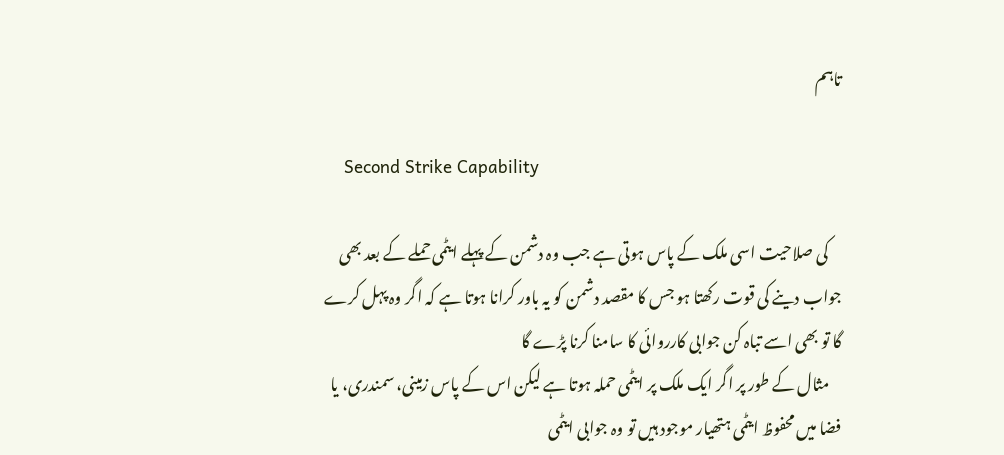تاہم

    Second Strike Capability

    کی صلاحیت اسی ملک کے پاس ہوتی ہے جب وہ دشمن کے پہلے ایٹمی حملے کے بعد بھی جواب دینے کی قوت رکھتا ہو جس کا مقصد دشمن کو یہ باور کرانا ہوتا ہے کہ اگر وہ پہل کرے گا تو بھی اسے تباہ کن جوابی کارروائی کا سامنا کرنا پڑے گا
    مثال کے طور پر اگر ایک ملک پر ایٹمی حملہ ہوتا ہے لیکن اس کے پاس زمینی، سمندری، یا فضا میں محفوظ ایٹمی ہتھیار موجود ہیں تو وہ جوابی ایٹمی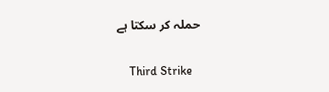حملہ کر سکتا ہے

    Third Strike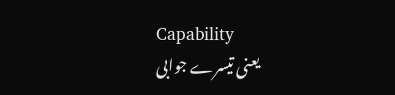Capability
    یعنی تیسرے جوابی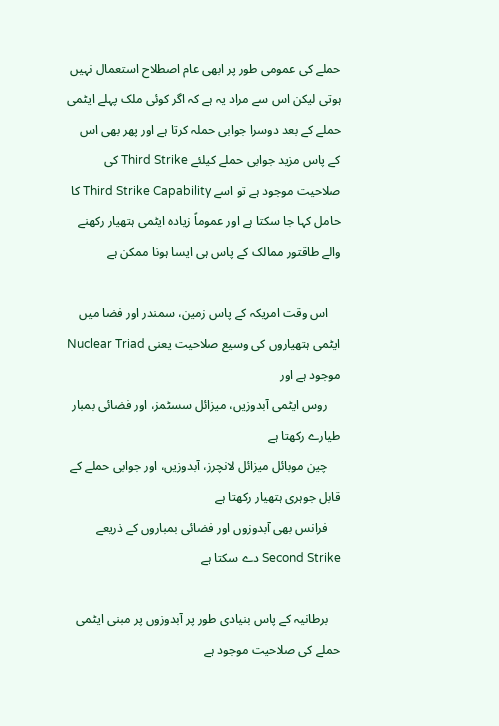حملے کی عمومی طور پر ابھی عام اصطلاح استعمال نہیں ہوتی لیکن اس سے مراد یہ ہے کہ اگر کوئی ملک پہلے ایٹمی حملے کے بعد دوسرا جوابی حملہ کرتا ہے اور پھر بھی اس کے پاس مزید جوابی حملے کیلئے Third Strike کی صلاحیت موجود ہے تو اسے Third Strike Capability کا حامل کہا جا سکتا ہے اور عموماً زیادہ ایٹمی ہتھیار رکھنے والے طاقتور ممالک کے پاس ہی ایسا ہونا ممکن ہے

    اس وقت امریکہ کے پاس زمین، سمندر اور فضا میں ایٹمی ہتھیاروں کی وسیع صلاحیت یعنی Nuclear Triad موجود ہے اور
    روس ایٹمی آبدوزیں، میزائل سسٹمز، اور فضائی بمبار طیارے رکھتا ہے
    چین موبائل میزائل لانچرز، آبدوزیں، اور جوابی حملے کے قابل جوہری ہتھیار رکھتا ہے
    فرانس بھی آبدوزوں اور فضائی بمباروں کے ذریعے Second Strike دے سکتا ہے

    برطانیہ کے پاس بنیادی طور پر آبدوزوں پر مبنی ایٹمی حملے کی صلاحیت موجود ہے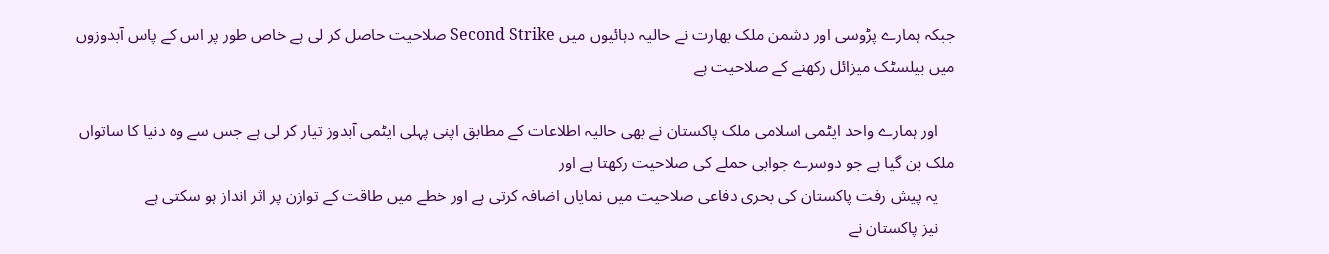جبکہ ہمارے پڑوسی اور دشمن ملک بھارت نے حالیہ دہائیوں میں Second Strike صلاحیت حاصل کر لی ہے خاص طور پر اس کے پاس آبدوزوں میں بیلسٹک میزائل رکھنے کے صلاحیت ہے

    اور ہمارے واحد ایٹمی اسلامی ملک پاکستان نے بھی حالیہ اطلاعات کے مطابق اپنی پہلی ایٹمی آبدوز تیار کر لی ہے جس سے وہ دنیا کا ساتواں ملک بن گیا ہے جو دوسرے جوابی حملے کی صلاحیت رکھتا ہے اور
    یہ پیش رفت پاکستان کی بحری دفاعی صلاحیت میں نمایاں اضافہ کرتی ہے اور خطے میں طاقت کے توازن پر اثر انداز ہو سکتی ہے
    نیز پاکستان نے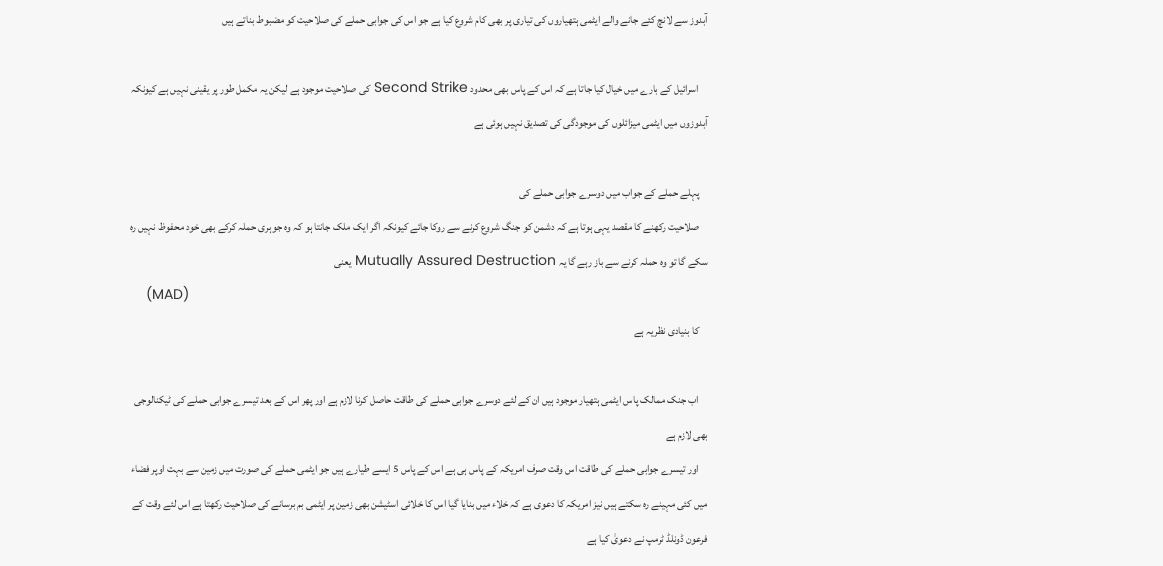آبدوز سے لانچ کئے جانے والے ایٹمی ہتھیاروں کی تیاری پر بھی کام شروع کیا ہے جو اس کی جوابی حملے کی صلاحیت کو مضبوط بناتے ہیں

    اسرائیل کے بارے میں خیال کیا جاتا ہے کہ اس کے پاس بھی محدود Second Strike کی صلاحیت موجود ہے لیکن یہ مکمل طور پر یقینی نہیں ہے کیونکہ آبدوزوں میں ایٹمی میزائلوں کی موجودگی کی تصدیق نہیں ہوئی ہے

    پہلے حملے کے جواب میں دوسرے جوابی حملے کی
    صلاحیت رکھنے کا مقصد یہی ہوتا ہے کہ دشمن کو جنگ شروع کرنے سے روکا جائے کیونکہ اگر ایک ملک جانتا ہو کہ وہ جوہری حملہ کرکے بھی خود محفوظ نہیں رہ سکے گا تو وہ حملہ کرنے سے باز رہے گا یہ Mutually Assured Destruction یعنی
    (MAD)
    کا بنیادی نظریہ ہے

    اب جنک ممالک پاس ایٹمی ہتھیار موجود ہیں ان کے لئے دوسرے جوابی حملے کی طاقت حاصل کرنا لازم ہے اور پھر اس کے بعد تیسرے جوابی حملے کی ٹیکنالوجی بھی لازم ہے
    اور تیسرے جوابی حملے کی طاقت اس وقت صرف امریکہ کے پاس ہی ہے اس کے پاس 5 ایسے طیارے ہیں جو ایٹمی حملے کی صورت میں زمین سے بہت اوپر فضاء میں کئی مہینے رہ سکتے ہیں نیز امریکہ کا دعوی ہے کہ خلاء میں بنایا گیا اس کا خلائی اسٹیشن بھی زمین پر ایٹمی بم برسانے کی صلاحیت رکھتا ہے اس لئے وقت کے فرعون ڈونلڈ ٹرمپ نے دعویٰ کیا ہے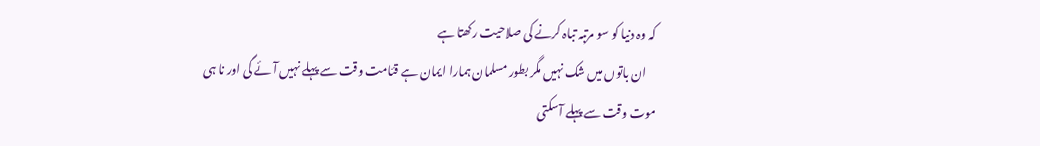کہ وہ دنیا کو سو مرتبہ تباہ کرنے کی صلاحیت رکھتا ہے
    ان باتوں میں شک نہیں مگر بطور مسلمان ہمارا ایمان ہے قئامت وقت سے پہلے نہیں آئے گی اور نا ہی موت وقت سے پہلے آسکتی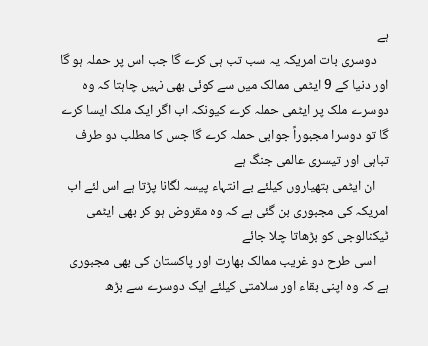ہے
    دوسری بات امریکہ یہ سب تب ہی کرے گا جب اس پر حملہ ہو گا اور دنیا کے 9 ایٹمی ممالک میں سے کوئی بھی نہیں چاہتا کہ وہ دوسرے ملک پر ایٹمی حملہ کرے کیونکہ اب اگر ایک ملک ایسا کرے گا تو دوسرا مجبوراً جوابی حملہ کرے گا جس کا مطلب دو طرف تباہی اور تیسری عالمی جنگ ہے
    ان ایٹمی ہتھیاروں کیلئے بے انتہاء پیسہ لگانا پڑتا ہے اس لئے اب امریکہ کی مجبوری بن گئی ہے کہ وہ مقروض ہو کر بھی ایٹمی ٹیکنالوجی کو بڑھاتا چلا جائے
    اسی طرح دو غریب ممالک بھارت اور پاکستان کی بھی مجبوری ہے کہ وہ اپنی بقاء اور سلامتی کیلئے ایک دوسرے سے بڑھ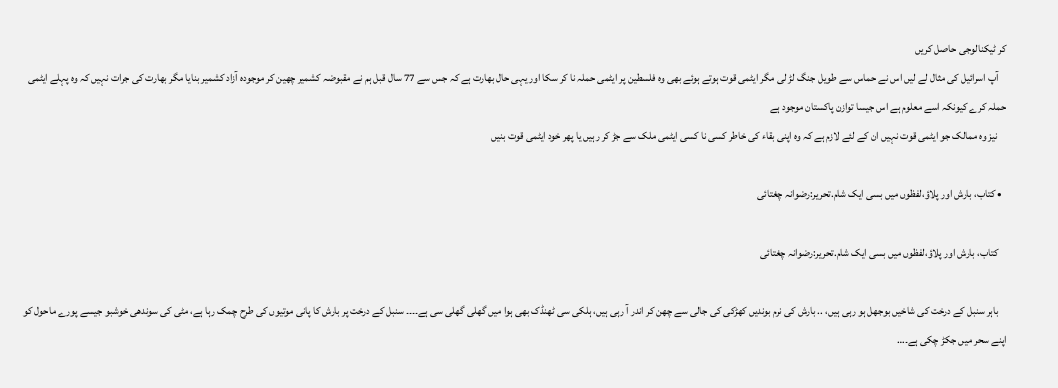کر ٹیکنالوجی حاصل کریں
    آپ اسرائیل کی مثال لے لیں اس نے حماس سے طویل جنگ لڑ لی مگر ایٹمی قوت ہوتے ہوئے بھی وہ فلسطین پر ایٹمی حملہ نا کر سکا اور یہی حال بھارت ہے کہ جس سے 77 سال قبل ہم نے مقبوضہ کشمیر چھین کر موجودہ آزاد کشمیر بنایا مگر بھارت کی جرات نہیں کہ وہ پہلے ایٹمی حملہ کرے کیونکہ اسے معلوم ہے اس جیسا توازن پاکستان موجود ہے
    نیز وہ ممالک جو ایٹمی قوت نہیں ان کے لئے لازم ہے کہ وہ اپنی بقاء کی خاطر کسی نا کسی ایٹمی ملک سے جڑ کر رہیں یا پھر خود ایٹمی قوت بنیں

  • کتاب، بارش اور پلاؤ،لفظوں میں بسی ایک شام.تحریر:رضوانہ چغتائی

    کتاب، بارش اور پلاؤ،لفظوں میں بسی ایک شام.تحریر:رضوانہ چغتائی

    باہر سنبل کے درخت کی شاخیں بوجھل ہو رہی ہیں، .. بارش کی نرم بوندیں کھڑکی کی جالی سے چھن کر اندر آ رہی ہیں، ہلکی سی ٹھنڈک بھی ہوا میں گھلی گھلی سی ہے۔۔۔۔ سنبل کے درخت پر بارش کا پانی موتیوں کی طرح چمک رہا ہے، مٹی کی سوندھی خوشبو جیسے پورے ماحول کو اپنے سحر میں جکڑ چکی ہے۔…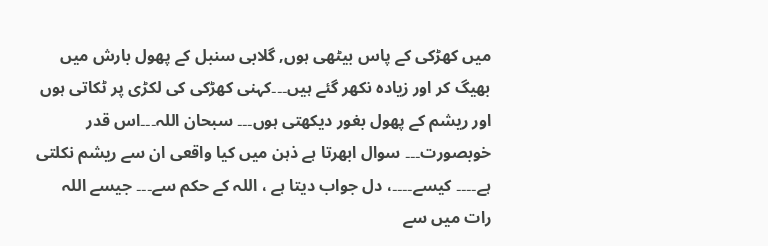میں کھڑکی کے پاس بیٹھی ہوں, گلابی سنبل کے پھول بارش میں بھیگ کر اور زیادہ نکھر گئے ہیں۔۔۔کہنی کھڑکی کی لکڑی پر ٹکاتی ہوں اور ریشم کے پھول بغور دیکھتی ہوں۔۔۔ سبحان اللہ۔۔۔اس قدر خوبصورت۔۔۔ سوال ابھرتا ہے ذہن میں کیا واقعی ان سے ریشم نکلتی ہے۔۔۔۔ کیسے۔۔۔۔، دل جواب دیتا ہے ، اللہ کے حکم سے۔۔۔ جیسے اللہ رات میں سے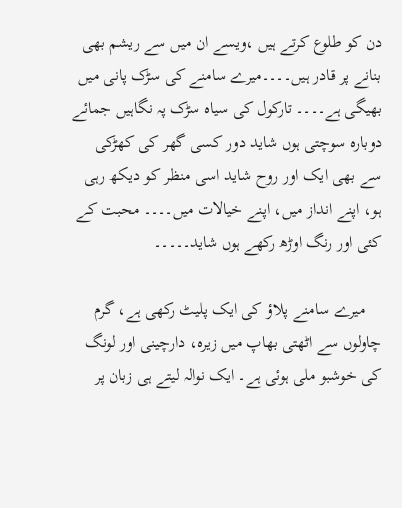دن کو طلوع کرتے ہیں ،ویسے ان میں سے ریشم بھی بنانے پر قادر ہیں۔۔۔۔میرے سامنے کی سڑک پانی میں بھیگی ہے۔۔۔۔ تارکول کی سیاہ سڑک پہ نگاہیں جمائے دوبارہ سوچتی ہوں شاید دور کسی گھر کی کھڑکی سے بھی ایک اور روح شاید اسی منظر کو دیکھ رہی ہو، اپنے انداز میں، اپنے خیالات میں۔۔۔۔ محبت کے کئی اور رنگ اوڑھ رکھے ہوں شاید۔۔۔۔۔

    میرے سامنے پلاؤ کی ایک پلیٹ رکھی ہے، گرم چاولوں سے اٹھتی بھاپ میں زیرہ، دارچینی اور لونگ کی خوشبو ملی ہوئی ہے۔ ایک نوالہ لیتے ہی زبان پر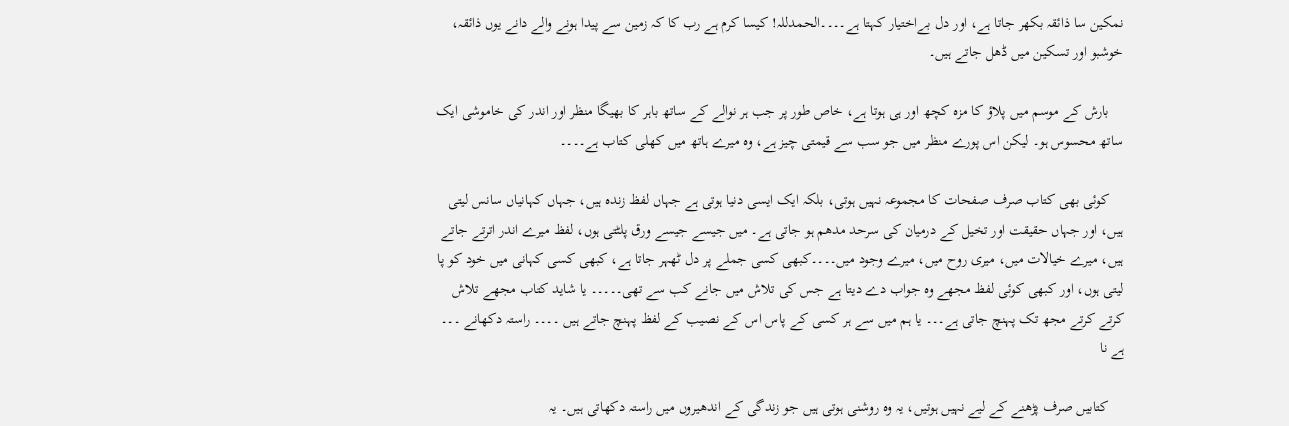نمکین سا ذائقہ بکھر جاتا ہے، اور دل بےاختیار کہتا ہے۔۔۔۔الحمدللہ! کیسا کرم ہے رب کا کہ زمین سے پیدا ہونے والے دانے یوں ذائقہ، خوشبو اور تسکین میں ڈھل جاتے ہیں۔

    بارش کے موسم میں پلاؤ کا مزہ کچھ اور ہی ہوتا ہے، خاص طور پر جب ہر نوالے کے ساتھ باہر کا بھیگا منظر اور اندر کی خاموشی ایک ساتھ محسوس ہو۔ لیکن اس پورے منظر میں جو سب سے قیمتی چیز ہے، وہ میرے ہاتھ میں کھلی کتاب ہے۔۔۔۔

    کوئی بھی کتاب صرف صفحات کا مجموعہ نہیں ہوتی، بلکہ ایک ایسی دنیا ہوتی ہے جہاں لفظ زندہ ہیں، جہاں کہانیاں سانس لیتی ہیں، اور جہاں حقیقت اور تخیل کے درمیان کی سرحد مدھم ہو جاتی ہے۔ میں جیسے جیسے ورق پلٹتی ہوں، لفظ میرے اندر اترتے جاتے ہیں، میرے خیالات میں، میری روح میں، میرے وجود میں۔۔۔۔کبھی کسی جملے پر دل ٹھہر جاتا ہے، کبھی کسی کہانی میں خود کو پا لیتی ہوں، اور کبھی کوئی لفظ مجھے وہ جواب دے دیتا ہے جس کی تلاش میں جانے کب سے تھی۔۔۔۔۔ یا شاید کتاب مجھے تلاش کرتے کرتے مجھ تک پہنچ جاتی ہے۔۔۔ یا ہم میں سے ہر کسی کے پاس اس کے نصیب کے لفظ پہنچ جاتے ہیں ۔۔۔۔ راستہ دکھانے ۔۔۔ ہے نا

    کتابیں صرف پڑھنے کے لیے نہیں ہوتیں، یہ وہ روشنی ہوتی ہیں جو زندگی کے اندھیروں میں راستہ دکھاتی ہیں۔ یہ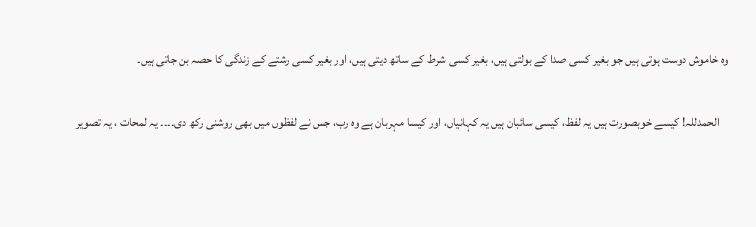وہ خاموش دوست ہوتی ہیں جو بغیر کسی صدا کے بولتی ہیں، بغیر کسی شرط کے ساتھ دیتی ہیں، اور بغیر کسی رشتے کے زندگی کا حصہ بن جاتی ہیں۔

    الحمدللہ! کیسے خوبصورت ہیں یہ لفظ، کیسی سائبان ہیں یہ کہانیاں، اور کیسا مہربان ہے وہ رب، جس نے لفظوں میں بھی روشنی رکھ دی۔۔۔۔ یہ لمحات ، یہ تصویر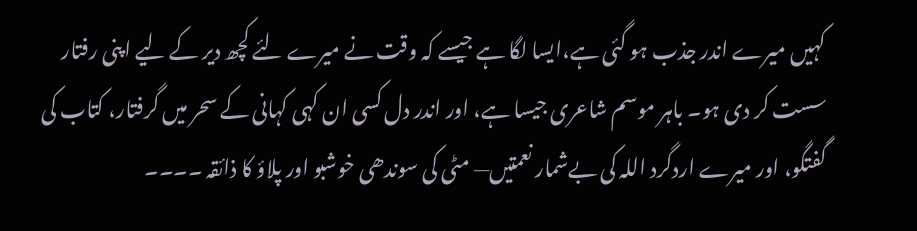کہیں میرے اندر جذب ہو گئی ہے،ایسا لگا ہے جیسے کہ وقت نے میرے لئے کچھ دیر کے لیے اپنی رفتار سست کر دی ہو۔ باہر موسم شاعری جیسا ہے، اور اندر دل کسی ان کہی کہانی کے سحر میں گرفتار، کتاب کی گفتگو، اور میرے اردگرد اللہ کی بےشمار نعمتیں— مٹی کی سوندھی خوشبو اور پلاؤ کا ذائقہ ۔۔۔۔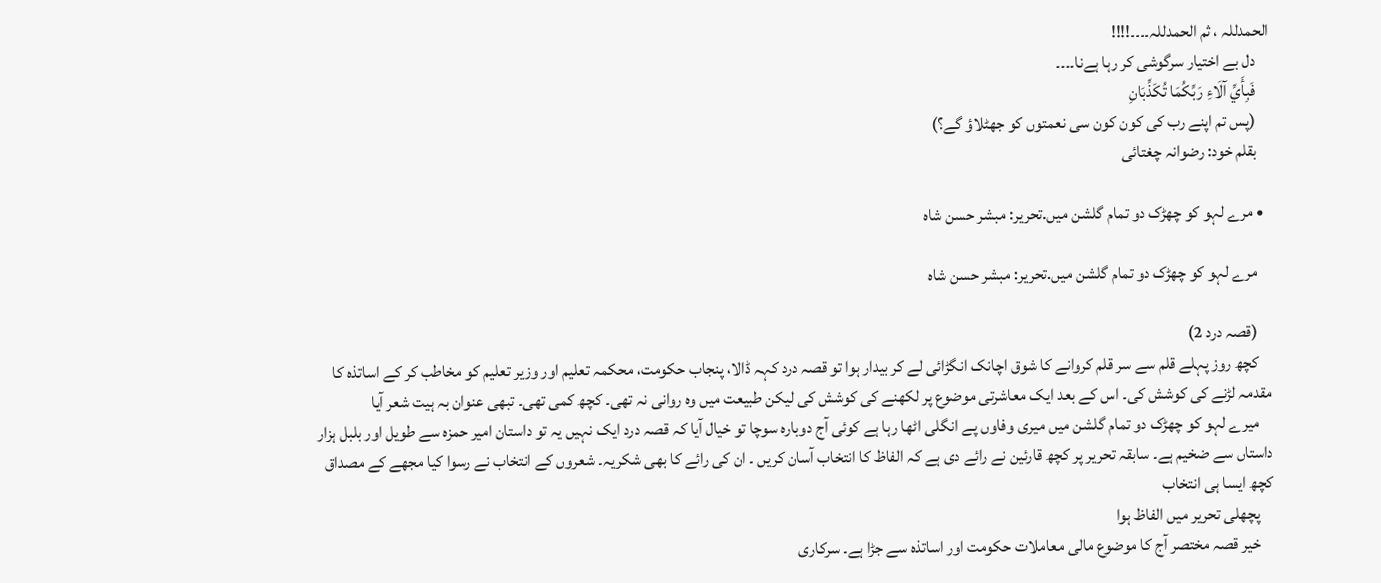الحمدللہ ، ثم الحمدللہ۔۔۔۔!!!!
    دل بے اختیار سرگوشی کر رہا ہےنا۔۔۔۔
    فَبِأَيِّ آلَاءِ رَبِّكُمَا تُكَذِّبَانِ
    (پس تم اپنے رب کی کون کون سی نعمتوں کو جھٹلاؤ گے؟)
    بقلم خود: رضوانہ چغتائی

  • مرے لہو کو چھڑک دو تمام گلشن میں.تحریر: مبشر حسن شاہ

    مرے لہو کو چھڑک دو تمام گلشن میں.تحریر: مبشر حسن شاہ

    (قصہ درد 2)
    کچھ روز پہلے قلم سے سر قلم کروانے کا شوق اچانک انگڑائی لے کر بیدار ہوا تو قصہ درد کہہ ڈالا، پنجاب حکومت، محکمہ تعلیم اور وزیر تعلیم کو مخاطب کر کے اساتذہ کا مقدمہ لڑنے کی کوشش کی۔ اس کے بعد ایک معاشرتی موضوع پر لکھنے کی کوشش کی لیکن طبیعت میں وہ روانی نہ تھی۔ کچھ کمی تھی۔ تبھی عنوان بہ ہیت شعر آیا
    میرے لہو کو چھڑک دو تمام گلشن میں میری وفاوں پے انگلی اٹھا رہا ہے کوئی آج دوبارہ سوچا تو خیال آیا کہ قصہ درد ایک نہیں یہ تو داستان امیر حمزہ سے طویل اور بلبل ہزار داستاں سے ضخیم ہے۔ سابقہ تحریر پر کچھ قارئین نے رائے دی ہے کہ الفاظ کا انتخاب آسان کریں ۔ ان کی رائے کا بھی شکریہ۔ شعروں کے انتخاب نے رسوا کیا مجھے کے مصداق کچھ ایسا ہی انتخاب
    پچھلی تحریر میں الفاظ ہوا
    خیر قصہ مختصر آج کا موضوع مالی معاملات حکومت اور اساتذہ سے جڑا ہے۔ سرکاری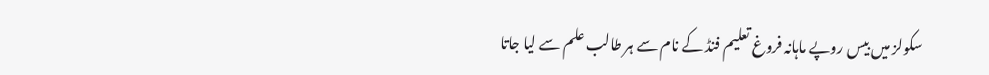سکولز میں بیس روپے ماہانہ فروغ تعلیم فنڈ کے نام سے ہر طالب علم سے لیا جاتا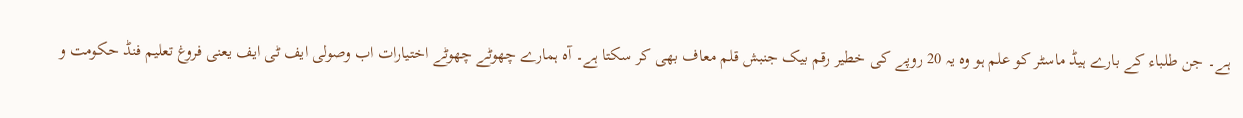ہے۔ جن طلباء کے بارے ہیڈ ماسٹر کو علم ہو وہ یہ 20 روپے کی خطیر رقم بیک جنبش قلم معاف بھی کر سکتا ہے۔ آہ ہمارے چھوٹے چھوٹے اختیارات اب وصولی ایف ٹی ایف یعنی فروغ تعلیم فنڈ حکومت و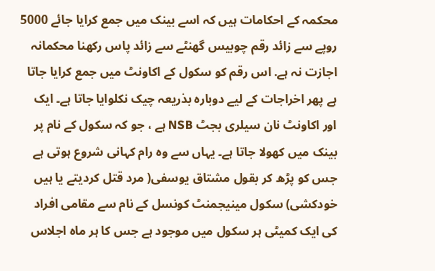محکمہ کے احکامات ہیں کہ اسے بینک میں جمع کرایا جائے 5000 روپے سے زائد رقم چوبیس گھنٹے سے زائد پاس رکھنا محکمانہ اجازت نہ ہے. اس رقم کو سکول کے اکاونٹ میں جمع کرایا جاتا ہے پھر اخراجات کے لیے دوبارہ بذریعہ چیک نکلوایا جاتا ہے۔ ایک اور اکاونٹ نان سیلری بجٹ NSB ہے ، جو کہ سکول کے نام پر بینک میں کھولا جاتا ہے۔ یہاں سے وہ رام کہانی شروع ہوتی ہے جس کو پڑھ کر بقول مشتاق یوسفی( مرد قتل کردیتے یا ہیں خودکشی) سکول مینیجمنٹ کونسل کے نام سے مقامی افراد کی ایک کمیٹی ہر سکول میں موجود ہے جس کا ہر ماہ اجلاس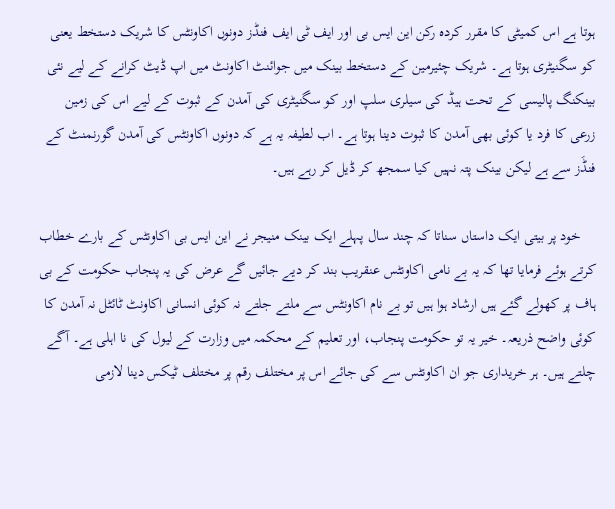ہوتا ہے اس کمیٹی کا مقرر کردہ رکن این ایس بی اور ایف ٹی ایف فنڈز دونوں اکاونٹس کا شریک دستخط یعنی کو سگنیٹری ہوتا ہے۔ شریک چئیرمین کے دستخط بینک میں جوائنٹ اکاونٹ میں اپ ڈیٹ کرانے کے لیے نئی بینکنگ پالیسی کے تحت ہیڈ کی سیلری سلپ اور کو سگنیٹری کی آمدن کے ثبوت کے لیے اس کی زمین زرعی کا فرد یا کوئی بھی آمدن کا ثبوت دینا ہوتا ہے۔ اب لطیفہ یہ ہے کہ دونوں اکاونٹس کی آمدن گورنمنٹ کے فنڈَز سے ہے لیکن بینک پتہ نہیں کیا سمجھ کر ڈیل کر رہے ہیں۔

    خود پر بیتی ایک داستاں سناتا کہ چند سال پہلے ایک بینک منیجر نے این ایس بی اکاونٹس کے بارے خطاب کرتے ہوئے فرمایا تھا کہ یہ بے نامی اکاونٹس عنقریب بند کر دیے جائیں گے عرض کی یہ پنجاب حکومت کے بی ہاف پر کھولے گئے ہیں ارشاد ہوا ہیں تو بے نام اکاونٹس سے ملتے جلتے نہ کوئی انسانی اکاونٹ ٹائٹل نہ آمدن کا کوئی واضح ذریعہ۔ خیر یہ تو حکومت پنجاب، اور تعلیم کے محکمہ میں وزارت کے لیول کی نا اہلی ہے۔ آگے چلتے ہیں۔ ہر خریداری جو ان اکاونٹس سے کی جائے اس پر مختلف رقم پر مختلف ٹیکس دینا لازمی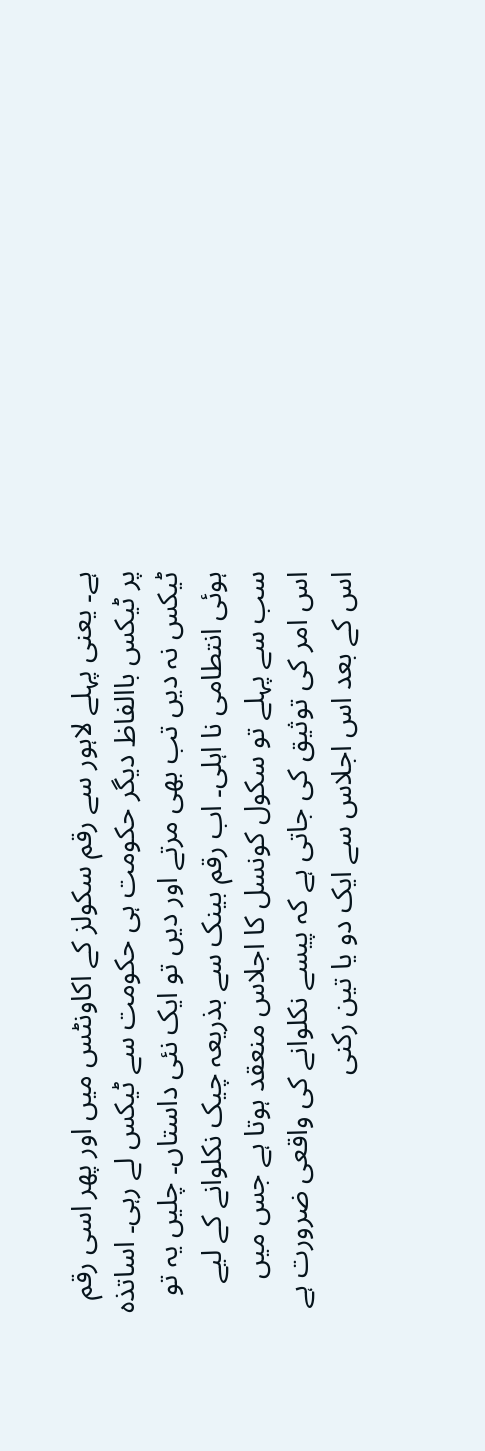ہے۔ یعنی پہلے لاہور سے رقم سکولز کے اکاونٹس میں اور پھر اسی رقم پر ٹیکس باالفاظ دیگر حکومت ہی حکومت سے ٹیکس لے رہی۔ اساتذہ ٹیکس نہ دیں تب بھی مرتے اور دیں تو ایک نئی داستاں۔ چلیں یہ تو ہوئی انتطامی نا اہلی۔ اب رقم بینک سے بذریعہ چیک نکلوانے کے لیے سب سے پہلے تو سکول کونسل کا اجلاس منعقد ہوتا ہے جس میں اس امر کی توثیق کی جاتی ہے کہ پیسے نکلوانے کی واقعی ضرورت ہے اس کے بعد اس اجلاس سے ایک دو یا تین رکنی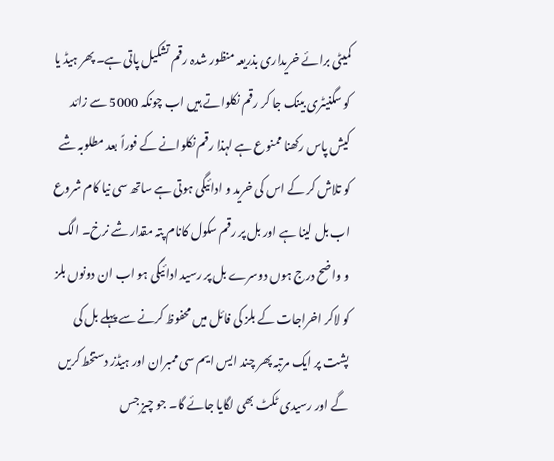کمیٹی برائے خریداری بذریعہ منظور شدہ رقم تشکیل پاتی ہے۔ پھر ہیڈ یا کو سگنیٹری بینک جا کر رقم نکلواتے ہیں اب چونکہ 5000 سے زائد کیش پاس رکھنا ممنوع ہے لہذا رقم نکلوانے کے فوراً بعد مطلوبہ شے کو تلاش کر کے اس کی خرید و ادائیگی ہوتی ہے ساتھ سی نیا کام شروع اب بل لینا ہے اور بل پر رقم سکول کانام پتہ مقدار شے نرخ۔ الگ و واضح درج ہوں دوسرے بل پر رسید ادائیگی ہو اب ان دونوں بلز کو لاکر اخراجات کے بلز کی فائل میں محفوظ کرنے سے پہلے بل کی پشت پر ایک مرتبہ پھر چند ایس ایم سی ممبران اور ہیڈز دستخط کریں گے اور رسیدی ٹکٹ بھی لگایا جائے گا۔ جو چیز جس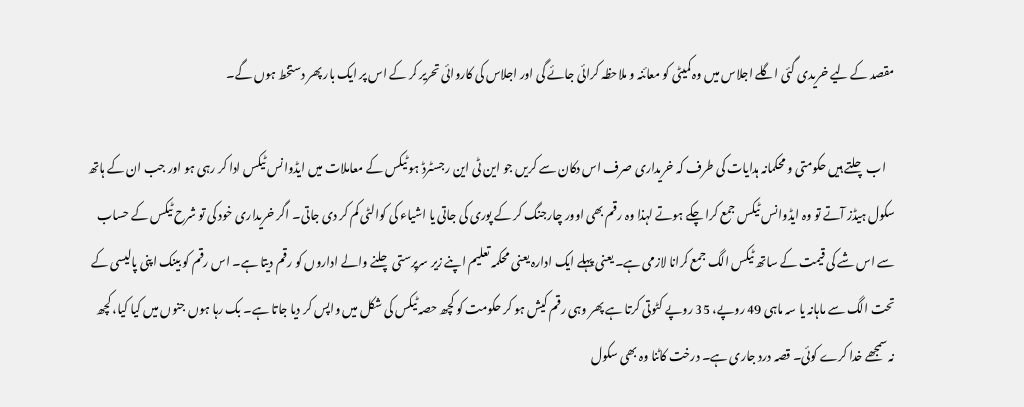مقصد کے لیے خریدی گئی اگلے اجلاس میں وہ کمیٹی کو معائنہ و ملاحظہ کرائی جائے گی اور اجلاس کی کاروائی تحریر کر کے اس پر ایک بار پھر دستخط ہوں گے۔

    اب چلتے ہیں حکومتی و محکمانہ ہدایات کی طرف کہ خریداری صرف اس دکان سے کریں جو این ٹی این رجسٹرڈ ہو ٹیکس کے معاملات میں ایڈوانس ٹیکس ادا کر رہی ہو اور جب ان کے ہاتھ سکول ہیڈز آتے تو وہ ایڈوانس ٹیکس جمع کرا چکے ہوتے لہذا وہ رقم بھی اوور چارجنگ کر کے پوری کی جاتی یا اشیاء کی کوالٹی کم کر دی جاتی۔ اگر خریداری خود کی تو شرح ٹیکس کے حساب سے اس شے کی قیمت کے ساتھ ٹیکس الگ جمع کرانا لازمی ہے۔ یعنی پہلے ایک ادارہ یعنی محکمہ تعلیم اپنے زیر سرپرستی چلنے والے اداروں کو رقم دیتا ہے۔ اس رقم کو بینک اپنی پالیسی کے تحت الگ سے ماہانہ یا سہ ماہی 49 روپے، 35 روپے کٹوتی کرتا ہے پھر وہی رقم کیش ہو کر حکومت کو کچھ حصہ ٹیکس کی شکل میں واپس کر دیا جاتا ہے۔ بک رہا ہوں جنوں میں کیا کیا، کچھ نہ سمجھے خدا کرے کوئی۔ قصہ درد جاری ہے۔ درخت کاٹنا وہ بھی سکول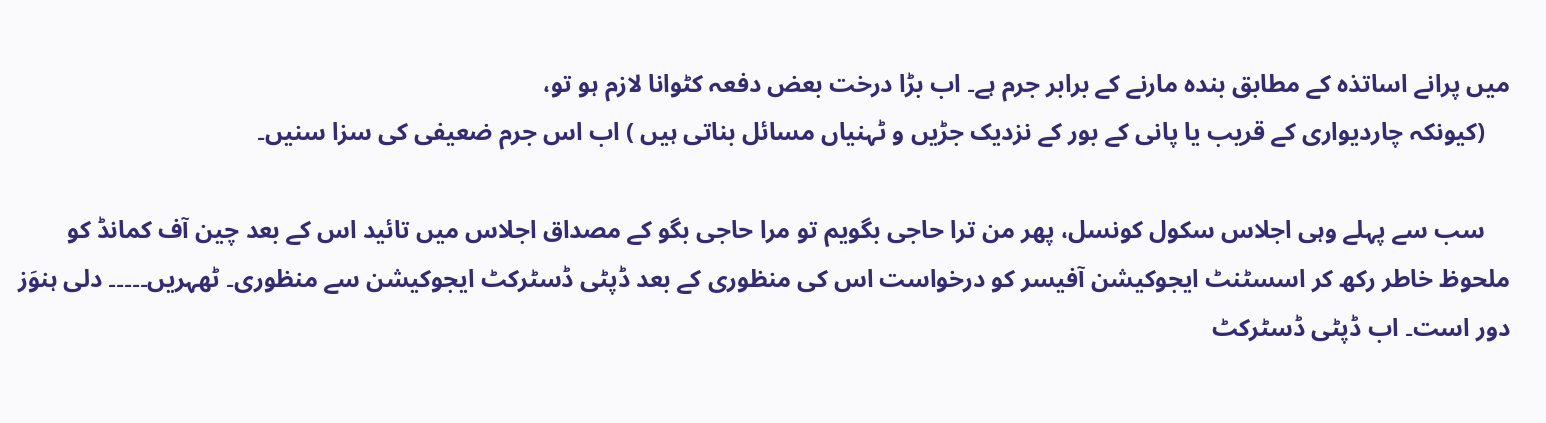میں پرانے اساتذہ کے مطابق بندہ مارنے کے برابر جرم ہے۔ اب بڑا درخت بعض دفعہ کٹوانا لازم ہو تو،
    (کیونکہ چاردیواری کے قریب یا پانی کے بور کے نزدیک جڑیں و ٹہنیاں مسائل بناتی ہیں ) اب اس جرم ضعیفی کی سزا سنیں۔

    سب سے پہلے وہی اجلاس سکول کونسل، پھر من ترا حاجی بگویم تو مرا حاجی بگو کے مصداق اجلاس میں تائید اس کے بعد چین آف کمانڈ کو ملحوظ خاطر رکھ کر اسسٹنٹ ایجوکیشن آفیسر کو درخواست اس کی منظوری کے بعد ڈپٹی ڈسٹرکٹ ایجوکیشن سے منظوری۔ ٹھہریں۔۔۔۔۔ دلی ہنوَز دور است۔ اب ڈپٹی ڈسٹرکٹ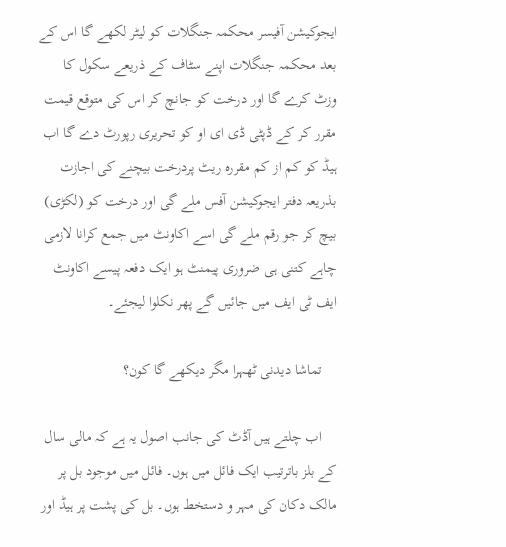ایجوکیشن آفیسر محکمہ جنگلات کو لیٹر لکھے گا اس کے بعد محکمہ جنگلات اپنے سٹاف کے ذریعے سکول کا وزٹ کرے گا اور درخت کو جانچ کر اس کی متوقع قیمت مقرر کر کے ڈپٹی ڈی ای او کو تحریری رپورٹ دے گا اب ہیڈ کو کم از کم مقررہ ریٹ پردرخت بیچنے کی اجازت بذریعہ دفتر ایجوکیشن آفس ملے گی اور درخت کو (لکڑی) بیچ کر جو رقم ملے گی اسے اکاونٹ میں جمع کرانا لازمی چاہے کتنی ہی ضروری پیمنٹ ہو ایک دفعہ پیسے اکاونٹ ایف ٹی ایف میں جائیں گے پھر نکلوا لیجئے۔

    تماشا دیدنی ٹھہرا مگر دیکھے گا کون؟

    اب چلتے ہیں آڈٹ کی جانب اصول یہ ہے کہ مالی سال کے بلز باترتیب ایک فائل میں ہوں۔ فائل میں موجود بل پر مالک دکان کی مہر و دستخط ہوں۔ بل کی پشت پر ہیڈ اور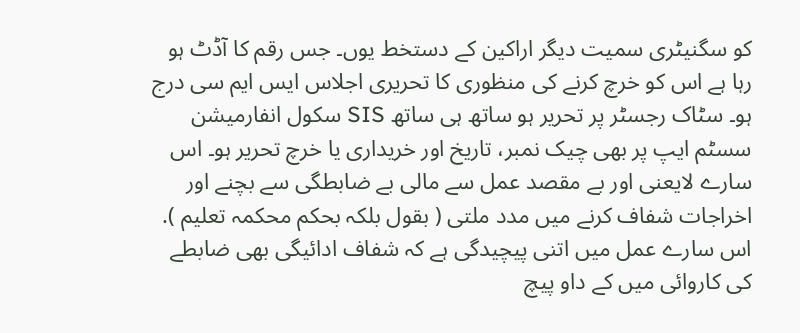کو سگنیٹری سمیت دیگر اراکین کے دستخط یوں۔ جس رقم کا آڈٹ ہو رہا ہے اس کو خرچ کرنے کی منظوری کا تحریری اجلاس ایس ایم سی درج ہو۔ سٹاک رجسٹر پر تحریر ہو ساتھ ہی ساتھ SIS سکول انفارمیشن سسٹم ایپ پر بھی چیک نمبر، تاریخ اور خریداری یا خرچ تحریر ہو۔ اس سارے لایعنی اور بے مقصد عمل سے مالی بے ضابطگی سے بچنے اور اخراجات شفاف کرنے میں مدد ملتی ( بقول بلکہ بحکم محکمہ تعلیم ). اس سارے عمل میں اتنی پیچیدگی ہے کہ شفاف ادائیگی بھی ضابطے کی کاروائی میں کے داو پیچ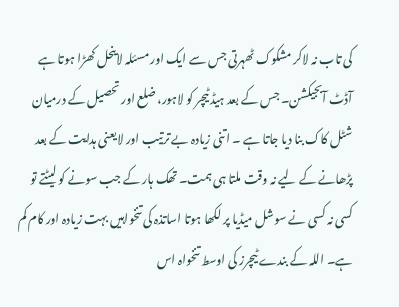کی تاب نہ لاکر مشکوک ٹھہرتی جس سے ایک اور مسئلہ لاینحل کھڑا ہوتا ہے آڈٹ آبجیکشن۔ جس کے بعد ہیڈ ٹیچر کو لاہور، ضلع اور تحصیل کے درمیان شٹل کاک بنا دیا جاتا ہے ۔ اتنی زیادہ بے ترتیب اور لایعنی ہدایت کے بعد پڑھانے کے لیے نہ وقت ملتا ہی ہمت۔ تھک ہار کے جب سونے کو لیٹتے تو کسی نہ کسی نے سوشل میڈیا پر لکھا ہوتا اساتذہ کی تنخواہیں بہت زیادہ اور کام کم ہے۔ اللہ کے بندے ٹیچرز کی اوسط تنخواہ اس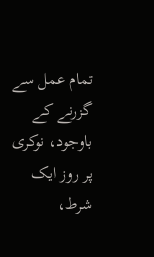تمام عمل سے گزرنے کے باوجود، نوکری پر روز ایک شرط،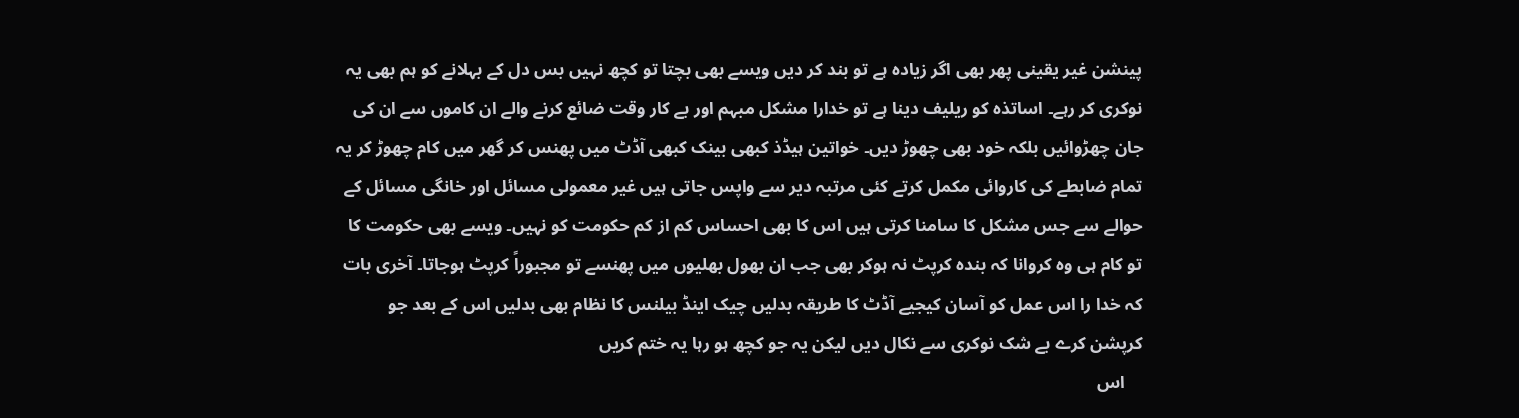پینشن غیر یقینی پھر بھی اگر زیادہ ہے تو بند کر دیں ویسے بھی بچتا تو کچھ نہیں بس دل کے بہلانے کو ہم بھی یہ نوکری کر رہے۔ اساتذہ کو ریلیف دینا ہے تو خدارا مشکل مبہم اور بے کار وقت ضائع کرنے والے ان کاموں سے ان کی جان چھڑوائیں بلکہ خود بھی چھوڑ دیں۔ خواتین ہیڈذ کبھی بینک کبھی آڈٹ میں پھنس کر گھر میں کام چھوڑ کر یہ تمام ضابطے کی کاروائی مکمل کرتے کئی مرتبہ دیر سے واپس جاتی ہیں غیر معمولی مسائل اور خانگی مسائل کے حوالے سے جس مشکل کا سامنا کرتی ہیں اس کا بھی احساس کم از کم حکومت کو نہیں۔ ویسے بھی حکومت کا تو کام ہی وہ کروانا کہ بندہ کرپٹ نہ ہوکر بھی جب ان بھول بھلیوں میں پھنسے تو مجبوراً کرپٹ ہوجاتا۔ آخری بات کہ خدا را اس عمل کو آسان کیجیے آڈٹ کا طریقہ بدلیں چیک اینڈ بیلنس کا نظام بھی بدلیں اس کے بعد جو کرپشن کرے بے شک نوکری سے نکال دیں لیکن یہ جو کچھ ہو رہا یہ ختم کریں
    اس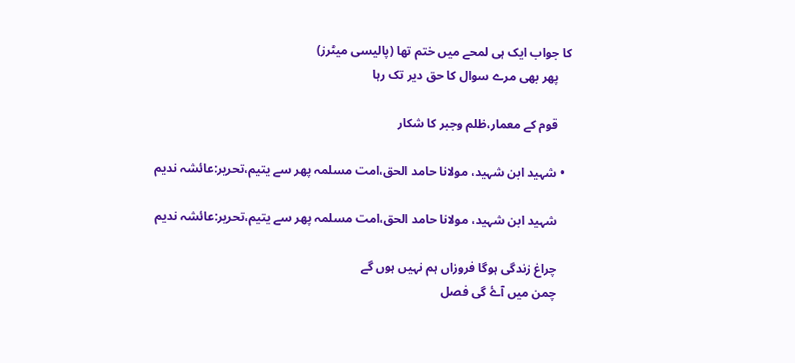کا جواب ایک ہی لمحے میں ختم تھا (پالیسی میٹرز)
    پھر بھی مرے سوال کا حق دیر تک رہا

    قوم کے معمار،ظلم وجبر کا شکار

  • شہید ابن شہید، مولانا حامد الحق،امت مسلمہ پھر سے یتیم،تحریر:عائشہ ندیم

    شہید ابن شہید، مولانا حامد الحق،امت مسلمہ پھر سے یتیم،تحریر:عائشہ ندیم

    چراغ زندگی ہوگا فروزاں ہم نہیں ہوں گے
    چمن میں آۓ گی فصل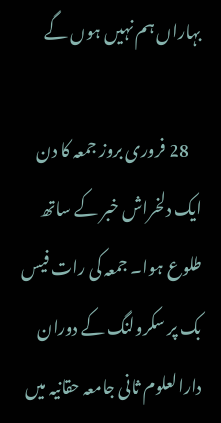بہاراں ہم نہیں ہوں گے

    28 فروری بروز جمعہ کا دن ایک دلخراش خبر کے ساتھ طلوع ہوا۔ جمعہ کی رات فیس بک پر سکرولنگ کے دوران دارالعلوم ثانی جامعہ حقانیہ میں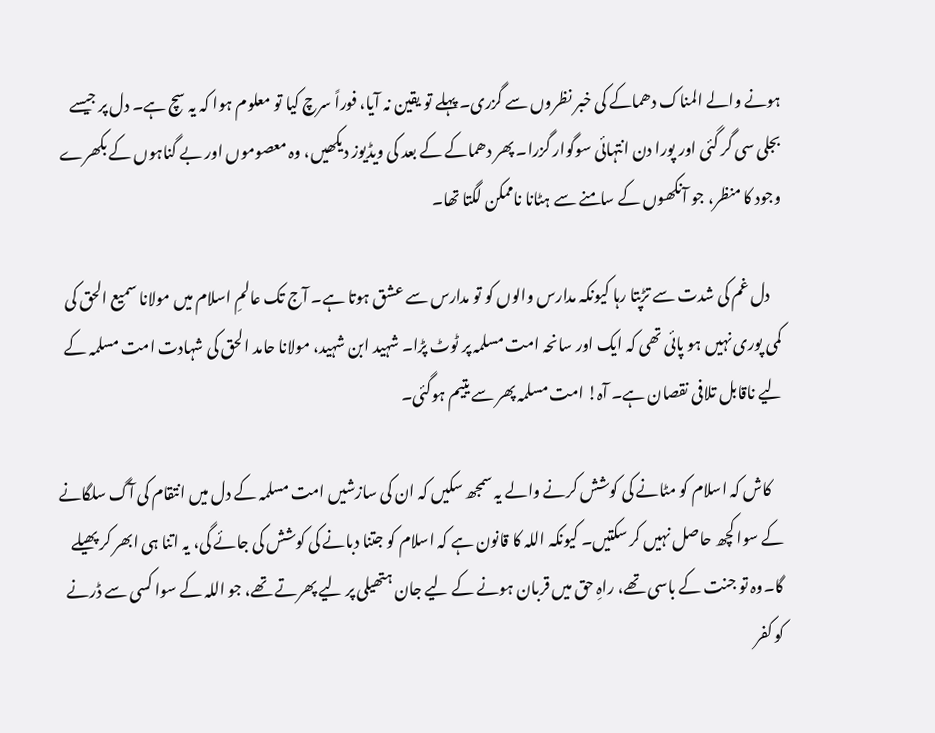ہونے والے المناک دھماکے کی خبر نظروں سے گزری۔ پہلے تو یقین نہ آیا، فوراً سرچ کیا تو معلوم ہوا کہ یہ سچ ہے۔ دل پر جیسے بجلی سی گر گئی اور پورا دن انتہائی سوگوار گزرا۔ پھر دھماکے کے بعد کی ویڈیوز دیکھیں، وہ معصوموں اور بے گناہوں کے بکھرے وجود کا منظر، جو آنکھوں کے سامنے سے ہٹانا ناممکن لگتا تھا۔

    دل غم کی شدت سے تڑپتا رہا کیونکہ مدارس والوں کو تو مدارس سے عشق ہوتا ہے۔ آج تک عالمِ اسلام میں مولانا سمیع الحق کی کمی پوری نہیں ہو پائی تھی کہ ایک اور سانحہ امت مسلمہ پر ٹوٹ پڑا۔ شہید ابن شہید، مولانا حامد الحق کی شہادت امت مسلمہ کے لیے ناقابل تلافی نقصان ہے۔ آہ! امت مسلمہ پھر سے یتیم ہوگئی۔

    کاش کہ اسلام کو مٹانے کی کوشش کرنے والے یہ سمجھ سکیں کہ ان کی سازشیں امت مسلمہ کے دل میں انتقام کی آگ سلگانے کے سوا کچھ حاصل نہیں کر سکتیں۔ کیونکہ اللہ کا قانون ہے کہ اسلام کو جتنا دبانے کی کوشش کی جائے گی، یہ اتنا ہی ابھر کر پھیلے گا۔وہ تو جنت کے باسی تھے، راہِ حق میں قربان ہونے کے لیے جان ہتھیلی پر لیے پھرتے تھے، جو اللہ کے سوا کسی سے ڈرنے کو کفر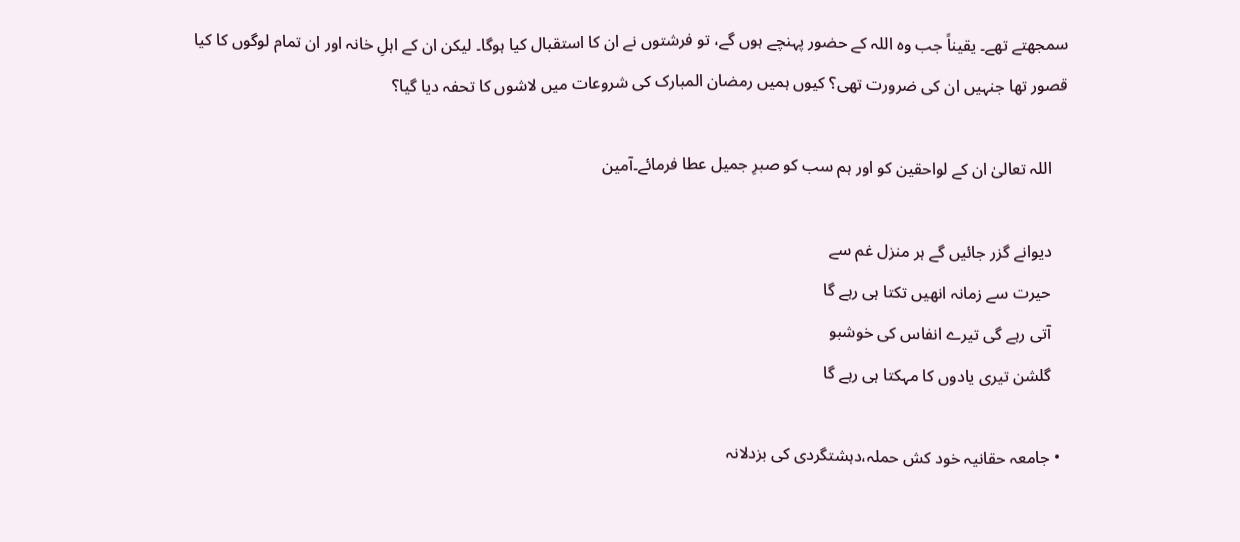سمجھتے تھے۔ یقیناً جب وہ اللہ کے حضور پہنچے ہوں گے، تو فرشتوں نے ان کا استقبال کیا ہوگا۔ لیکن ان کے اہلِ خانہ اور ان تمام لوگوں کا کیا قصور تھا جنہیں ان کی ضرورت تھی؟ کیوں ہمیں رمضان المبارک کی شروعات میں لاشوں کا تحفہ دیا گیا؟

    اللہ تعالیٰ ان کے لواحقین کو اور ہم سب کو صبرِ جمیل عطا فرمائے۔آمین

    دیوانے گزر جائیں گے ہر منزل غم سے
    حیرت سے زمانہ انھیں تکتا ہی رہے گا
    آتی رہے گی تیرے انفاس کی خوشبو
    گلشن تیری یادوں کا مہکتا ہی رہے گا

  • جامعہ حقانیہ خود کش حملہ،دہشتگردی کی بزدلانہ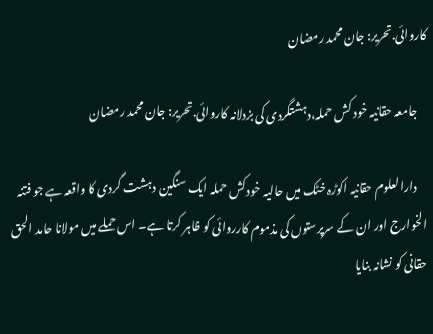کاروائی.تحریر: جان محمد رمضان

    جامعہ حقانیہ خود کش حملہ،دہشتگردی کی بزدلانہ کاروائی.تحریر: جان محمد رمضان

    دارالعلوم حقانیہ اکوڑہ خٹک میں حالیہ خودکش حملہ ایک سنگین دہشت گردی کا واقعہ ہے جو فتنہ الخوارج اور ان کے سرپرستوں کی مذموم کارروائی کو ظاہر کرتا ہے۔ اس حملے میں مولانا حامد الحق حقانی کو نشانہ بنایا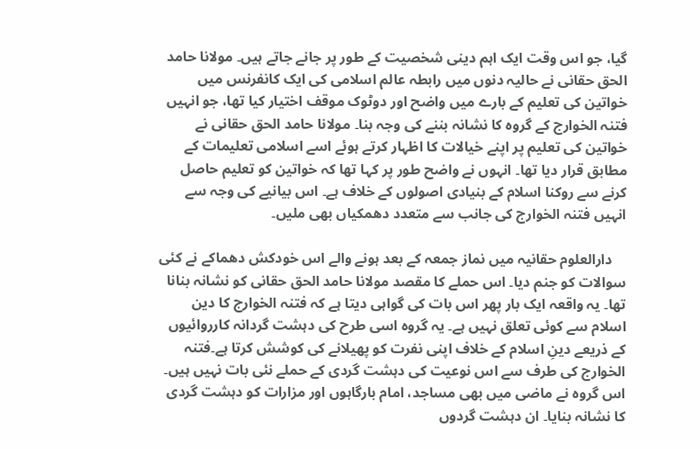گیا، جو اس وقت ایک اہم دینی شخصیت کے طور پر جانے جاتے ہیں۔ مولانا حامد الحق حقانی نے حالیہ دنوں میں رابطہ عالم اسلامی کی ایک کانفرنس میں خواتین کی تعلیم کے بارے میں واضح اور دوٹوک موقف اختیار کیا تھا، جو انہیں فتنہ الخوارج کے گروہ کا نشانہ بننے کی وجہ بنا۔ مولانا حامد الحق حقانی نے خواتین کی تعلیم پر اپنے خیالات کا اظہار کرتے ہوئے اسے اسلامی تعلیمات کے مطابق قرار دیا تھا۔ انہوں نے واضح طور پر کہا تھا کہ خواتین کو تعلیم حاصل کرنے سے روکنا اسلام کے بنیادی اصولوں کے خلاف ہے۔ اس بیانیے کی وجہ سے انہیں فتنہ الخوارج کی جانب سے متعدد دھمکیاں بھی ملیں۔

    دارالعلوم حقانیہ میں نماز جمعہ کے بعد ہونے والے اس خودکش دھماکے نے کئی سوالات کو جنم دیا۔ اس حملے کا مقصد مولانا حامد الحق حقانی کو نشانہ بنانا تھا۔ یہ واقعہ ایک بار پھر اس بات کی گواہی دیتا ہے کہ فتنہ الخوارج کا دین اسلام سے کوئی تعلق نہیں ہے۔ یہ گروہ اسی طرح کی دہشت گردانہ کارروائیوں کے ذریعے دینِ اسلام کے خلاف اپنی نفرت کو پھیلانے کی کوشش کرتا ہے۔فتنہ الخوارج کی طرف سے اس نوعیت کی دہشت گردی کے حملے نئی بات نہیں ہیں۔ اس گروہ نے ماضی میں بھی مساجد، امام بارگاہوں اور مزارات کو دہشت گردی کا نشانہ بنایا۔ ان دہشت گردوں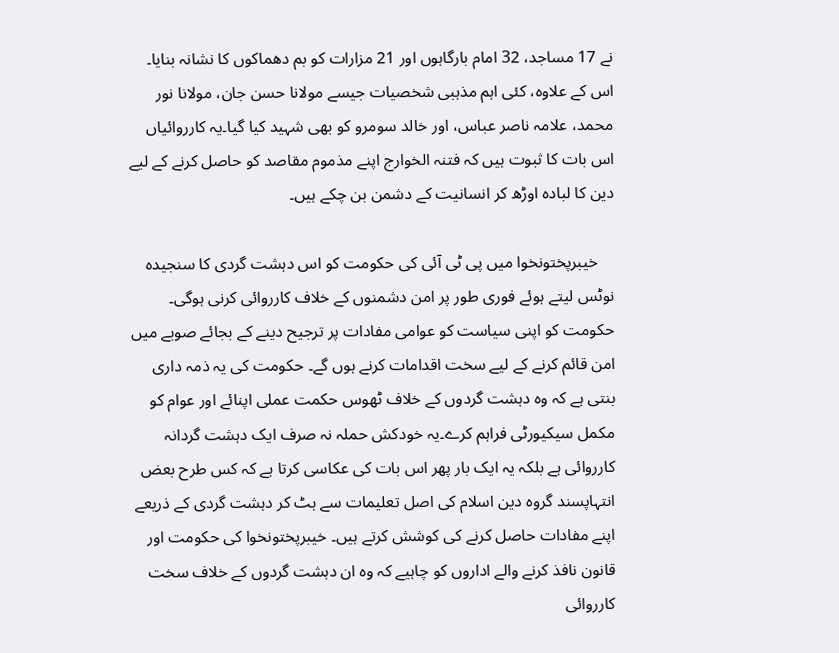نے 17 مساجد، 32 امام بارگاہوں اور 21 مزارات کو بم دھماکوں کا نشانہ بنایا۔ اس کے علاوہ، کئی اہم مذہبی شخصیات جیسے مولانا حسن جان، مولانا نور محمد، علامہ ناصر عباس، اور خالد سومرو کو بھی شہید کیا گیا۔یہ کارروائیاں اس بات کا ثبوت ہیں کہ فتنہ الخوارج اپنے مذموم مقاصد کو حاصل کرنے کے لیے دین کا لبادہ اوڑھ کر انسانیت کے دشمن بن چکے ہیں۔

    خیبرپختونخوا میں پی ٹی آئی کی حکومت کو اس دہشت گردی کا سنجیدہ نوٹس لیتے ہوئے فوری طور پر امن دشمنوں کے خلاف کارروائی کرنی ہوگی۔ حکومت کو اپنی سیاست کو عوامی مفادات پر ترجیح دینے کے بجائے صوبے میں امن قائم کرنے کے لیے سخت اقدامات کرنے ہوں گے۔ حکومت کی یہ ذمہ داری بنتی ہے کہ وہ دہشت گردوں کے خلاف ٹھوس حکمت عملی اپنائے اور عوام کو مکمل سیکیورٹی فراہم کرے۔یہ خودکش حملہ نہ صرف ایک دہشت گردانہ کارروائی ہے بلکہ یہ ایک بار پھر اس بات کی عکاسی کرتا ہے کہ کس طرح بعض انتہاپسند گروہ دین اسلام کی اصل تعلیمات سے ہٹ کر دہشت گردی کے ذریعے اپنے مفادات حاصل کرنے کی کوشش کرتے ہیں۔ خیبرپختونخوا کی حکومت اور قانون نافذ کرنے والے اداروں کو چاہیے کہ وہ ان دہشت گردوں کے خلاف سخت کارروائی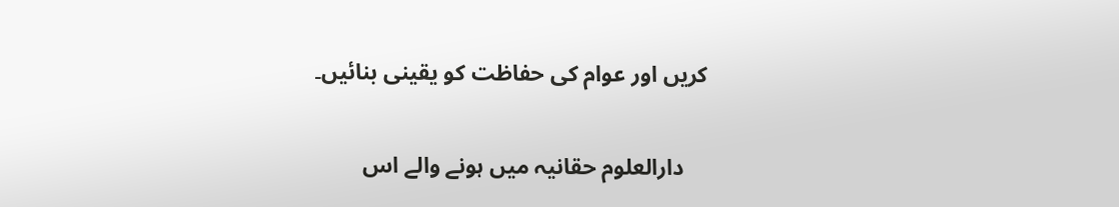کریں اور عوام کی حفاظت کو یقینی بنائیں۔

    دارالعلوم حقانیہ میں ہونے والے اس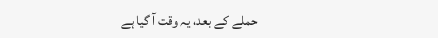حملے کے بعد، یہ وقت آ گیا ہے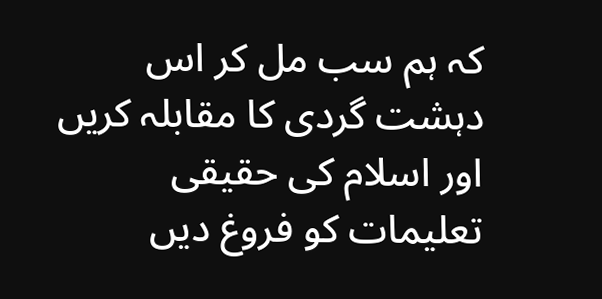کہ ہم سب مل کر اس دہشت گردی کا مقابلہ کریں اور اسلام کی حقیقی تعلیمات کو فروغ دیں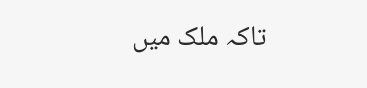تاکہ ملک میں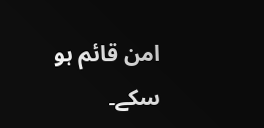امن قائم ہو سکے۔